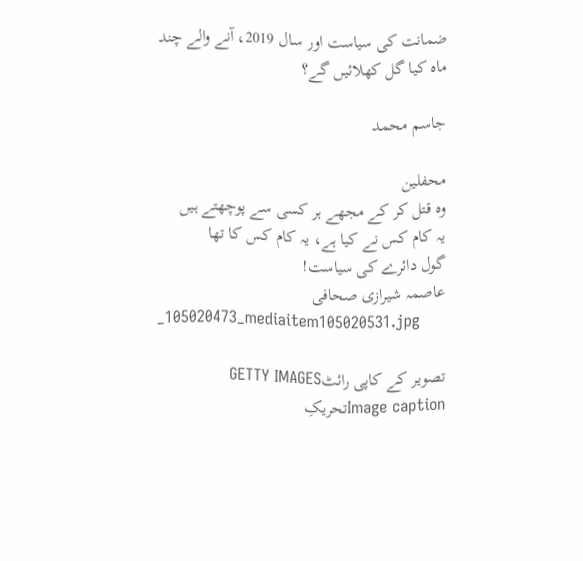ضمانت کی سیاست اور سال 2019، آنے والے چند ماہ کیا گل کھلائیں گے؟

جاسم محمد

محفلین
وہ قتل کر کے مجھے ہر کسی سے پوچھتے ہیں
یہ کام کس نے کیا ہے، یہ کام کس کا تھا
گول دائرے کی سیاست!
عاصمہ شیرازی صحافی
_105020473_mediaitem105020531.jpg

تصویر کے کاپی رائٹGETTY IMAGES
Image captionتحریکِ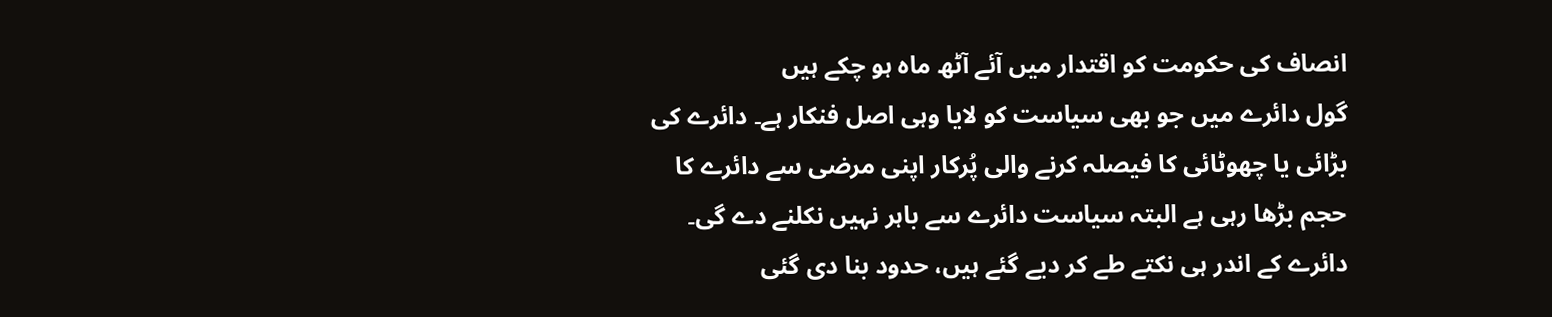انصاف کی حکومت کو اقتدار میں آئے آٹھ ماہ ہو چکے ہیں
گول دائرے میں جو بھی سیاست کو لایا وہی اصل فنکار ہے۔ دائرے کی بڑائی یا چھوٹائی کا فیصلہ کرنے والی پُرکار اپنی مرضی سے دائرے کا حجم بڑھا رہی ہے البتہ سیاست دائرے سے باہر نہیں نکلنے دے گی۔ دائرے کے اندر ہی نکتے طے کر دیے گئے ہیں، حدود بنا دی گئی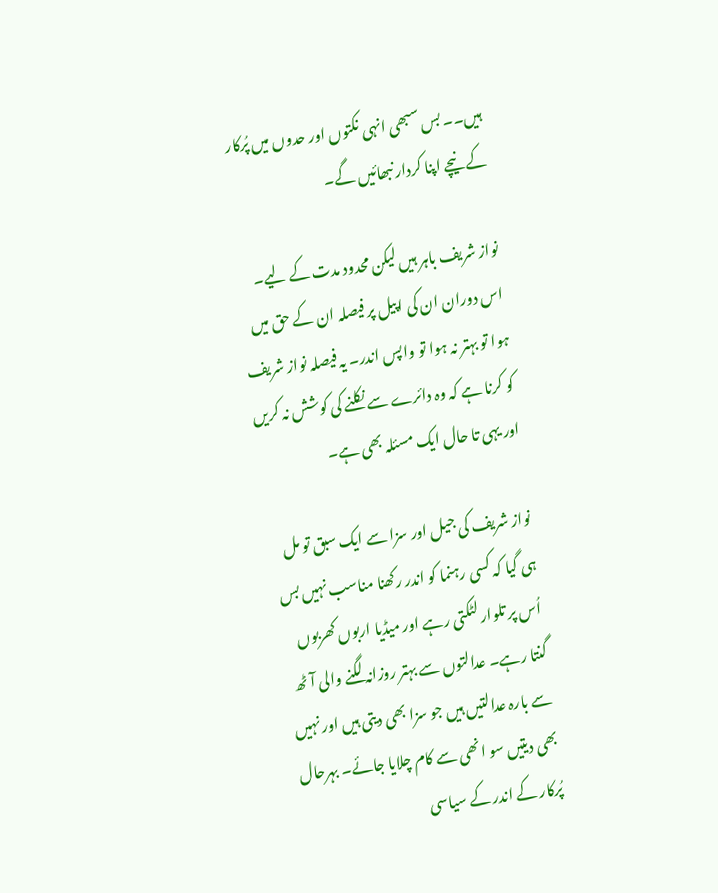ہیں۔۔ بس سبھی انہی نکتوں اور حدوں میں پُرکار کے نیچے اپنا کردار نبھائیں گے۔

نواز شریف باہر ہیں لیکن محدود مدت کے لیے۔ اس دوران ان کی اپیل پر فیصلہ ان کے حق میں ہوا تو بہتر نہ ہوا تو واپس اندر۔ یہ فیصلہ نواز شریف کو کرنا ہے کہ وہ دائرے سے نکلنے کی کوشش نہ کریں اور یہی تا حال ایک مسئلہ بھی ہے۔

نواز شریف کی جیل اور سزا سے ایک سبق تو مل ہی گیا کہ کسی رہنما کو اندر رکھنا مناسب نہیں بس اُس پر تلوار لٹکتی رہے اور میڈیا اربوں کھربوں گنتا رہے۔ عدالتوں سے بہتر روزانہ لگنے والی آٹھ سے بارہ عدالتیں ہیں جو سزا بھی دیتی ہیں اور نہیں بھی دیتیں سو انھی سے کام چلایا جائے۔ بہرحال پُرکار کے اندر کے سیاسی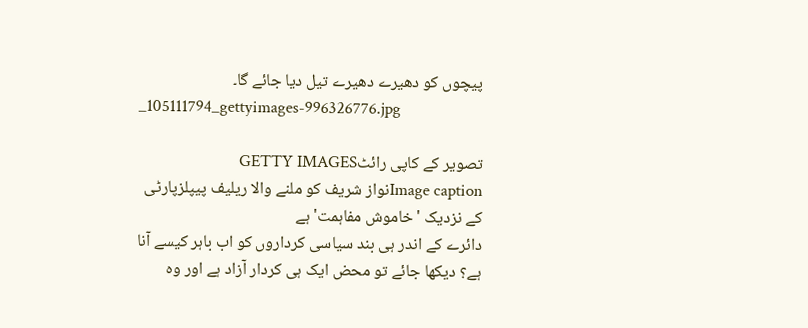پیچوں کو دھیرے دھیرے تیل دیا جائے گا۔
_105111794_gettyimages-996326776.jpg

تصویر کے کاپی رائٹGETTY IMAGES
Image captionنواز شریف کو ملنے والا ریلیف پیپلزپارٹی کے نزدیک 'خاموش مفاہمت' ہے
دائرے کے اندر ہی بند سیاسی کرداروں کو اب باہر کیسے آنا ہے؟ دیکھا جائے تو محض ایک ہی کردار آزاد ہے اور وہ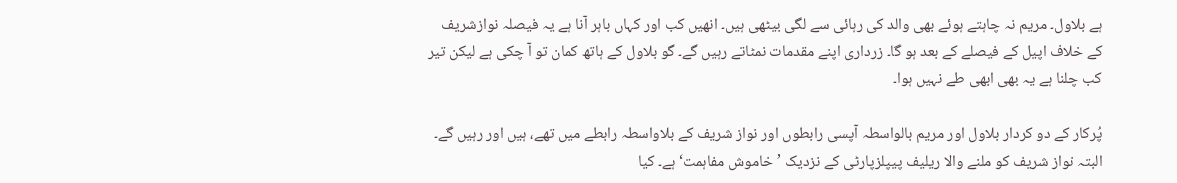ہے بلاول۔ مریم نہ چاہتے ہوئے بھی والد کی رہائی سے لگی بیٹھی ہیں۔ انھیں کب اور کہاں باہر آنا ہے یہ فیصلہ نوازشریف کے خلاف اپیل کے فیصلے کے بعد ہو گا۔ زرداری اپنے مقدمات نمٹاتے رہیں گے۔ گو بلاول کے ہاتھ کمان تو آ چکی ہے لیکن تیر کب چلنا ہے یہ بھی ابھی طے نہیں ہوا۔

پُرکار کے دو کردار بلاول اور مریم بالواسطہ آپسی رابطوں اور نواز شریف کے بلاواسطہ رابطے میں تھے، ہیں اور رہیں گے۔ البتہ نواز شریف کو ملنے والا ریلیف پیپلزپارٹی کے نزدیک ’خاموش مفاہمت‘ ہے۔ کیا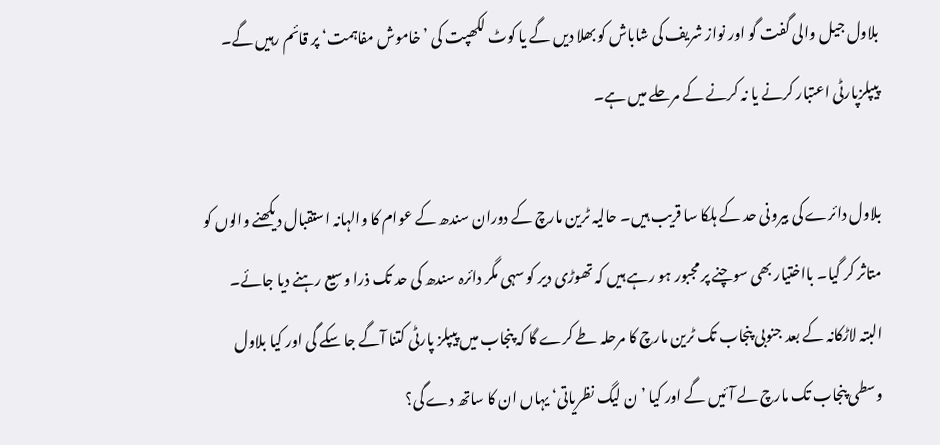بلاول جیل والی گفت گو اور نواز شریف کی شاباش کو بھلا دیں گے یا کوٹ لکھپت کی ’خاموش مفاہمت‘ پر قائم رہیں گے۔ پیپلزپارٹی اعتبار کرنے یا نہ کرنے کے مرحلے میں ہے۔

بلاول دائرے کی بیرونی حد کے ہلکا سا قریب ہیں۔ حالیہ ٹرین مارچ کے دوران سندھ کے عوام کا والہانہ استقبال دیکھنے والوں کو متاثر کر گیا۔ بااختیار بھی سوچنے پر مجبور ہو رہے ہیں کہ تھوڑی دیر کو سہی مگر دائرہ سندھ کی حد تک ذرا وسیع رہنے دیا جائے۔ البتہ لاڑکانہ کے بعد جنوبی پنجاب تک ٹرین مارچ کا مرحلہ طے کرے گا کہ پنجاب میں پیپلز پارٹی کتنا آگے جا سکے گی اور کیا بلاول وسطی پنجاب تک مارچ لے آئیں گے اور کیا ’ن لیگ نظریاتی‘ یہاں ان کا ساتھ دے گی؟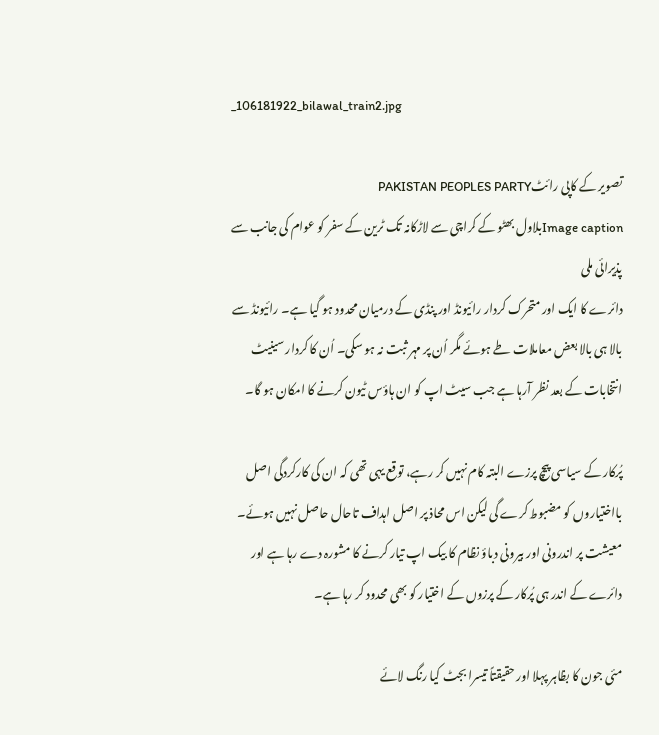_106181922_bilawal_train2.jpg

تصویر کے کاپی رائٹPAKISTAN PEOPLES PARTY
Image captionبلاول بھٹو کے کراچی سے لاڑکانہ تک ٹرین کے سفر کو عوام کی جانب سے پذیرائی ملی
دائرے کا ایک اور متحرک کردار رائیونڈ اور پنڈی کے درمیان محدود ہو گیا ہے۔ رائیونڈ سے بالا ہی بالا بعض معاملات طے ہوئے مگر اُن پر مہر ثبت نہ ہو سکی۔ اُن کا کردار سینیٹ انتخابات کے بعد نظر آرہا ہے جب سیٹ اپ کو ان ہاؤس ٹیون کرنے کا امکان ہو گا۔

پُرکار کے سیاسی پیچ پرزے البتہ کام نہیں کر رہے، توقع یہی تھی کہ ان کی کارکردگی اصل بااختیاروں کو مضبوط کرے گی لیکن اس محاذ پر اصل اہداف تاحال حاصل نہیں ہوئے۔ معیشت پر اندرونی اور بیرونی دباؤ نظام کا بیک اپ تیار کرنے کا مشورہ دے رہا ہے اور دائرے کے اندر ہی پُرکار کے پرزوں کے اختیار کو بھی محدود کر رہا ہے۔

مئی جون کا بظاہر پہلا اور حقیقتاً تیسرا بجٹ کیا رنگ لائے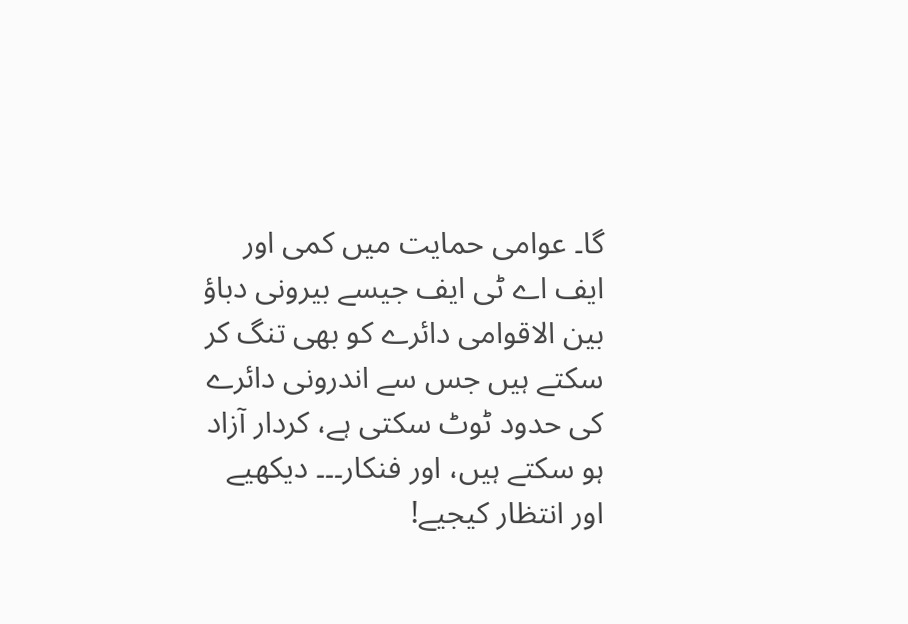گا۔ عوامی حمایت میں کمی اور ایف اے ٹی ایف جیسے بیرونی دباؤ بین الاقوامی دائرے کو بھی تنگ کر سکتے ہیں جس سے اندرونی دائرے کی حدود ٹوٹ سکتی ہے، کردار آزاد ہو سکتے ہیں، اور فنکار۔۔۔ دیکھیے اور انتظار کیجیے!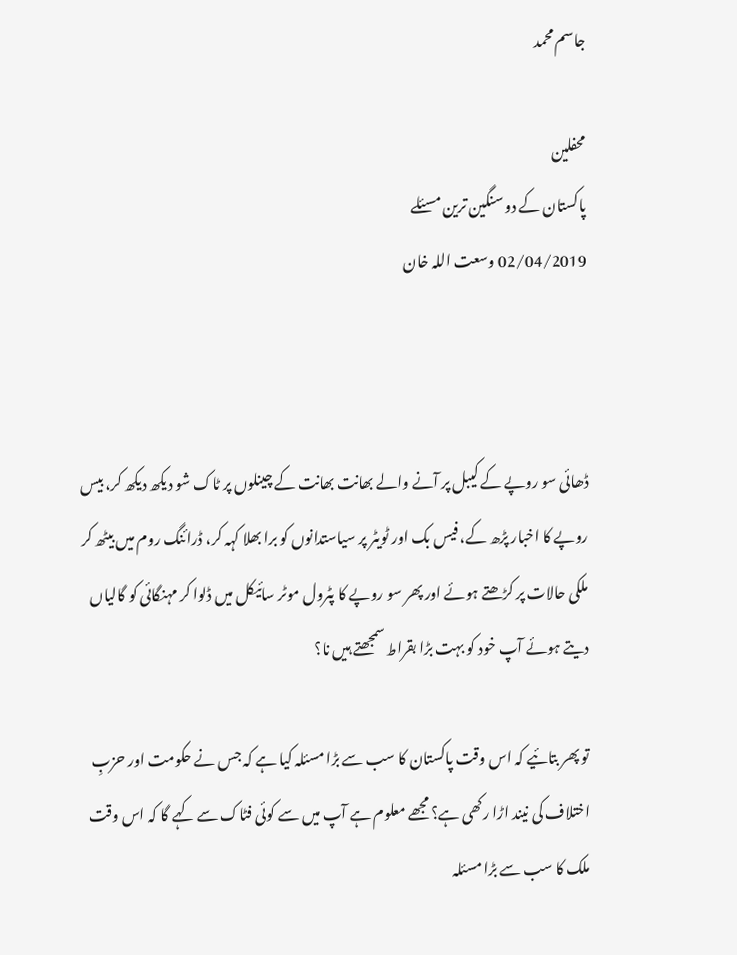جاسم محمد

محفلین
پاکستان کے دو سنگین ترین مسئلے
02/04/2019 وسعت اللہ خان



ڈھائی سو روپے کے کیبل پر آنے والے بھانت بھانت کے چینلوں پر ٹاک شو دیکھ دیکھ کر، بیس روپے کا اخبار پڑھ کے، فیس بک اور ٹویٹر پر سیاستدانوں کو برا بھلا کہہ کر، ڈرائنگ روم میں بیٹھ کر ملکی حالات پر کڑھتے ہوئے اور پھر سو روپے کا پٹرول موٹر سائیکل میں ڈلوا کر مہنگائی کو گالیاں دیتے ہوئے آپ خود کو بہت بڑا بقراط سمجھتے ہیں نا؟

تو پھر بتائیے کہ اس وقت پاکستان کا سب سے بڑا مسئلہ کیا ہے کہ جس نے حکومت اور حزبِ اختلاف کی نیند اڑا رکھی ہے؟ مجھے معلوم ہے آپ میں سے کوئی فٹاک سے کہے گا کہ اس وقت ملک کا سب سے بڑا مسئلہ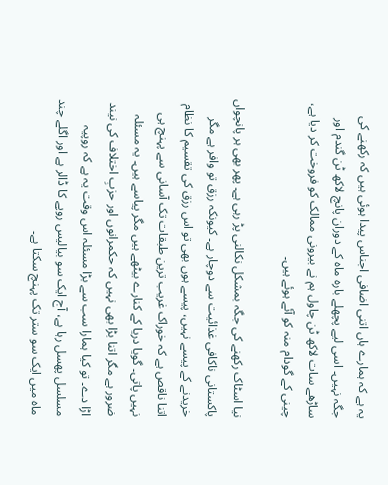یہ ہے کہ ہمارے ہاں اتنی اضافی اجناس پیدا ہوئی ہیں کہ رکھنے کی جگہ نہیں۔ اسی لیے پچھلے بارہ ماہ کے دوران پانچ لاکھ ٹن گندم اور ساڑھے سات لاکھ ٹن چاول ہم نے بیرونی ممالک کو فروخت کر دیا ہے، چینی کے گودام منہ کو آئے ہوئے ہیں۔

نیا اسٹاک رکھنے کی جگہ بمشکل نکالنی پڑ رہی ہے۔ پھر بھی ہر پانچواں پاکستانی ناکافی غذائیت سے دوچار ہے۔ کیونکہ رزق تو وافر ہے مگر خریدنے کے پیسے نہیں، پیسے ہوں بھی تو اس رزق کی تقسیم کا نظام اتنا ناقص ہے کہ خوراک غریب ترین طبقات تک آسانی سے پہنچ ہی نہیں پاتی۔ گویا دریا کے کنارے بیٹھے ہیں مگر پیاسے ہیں۔ یہ مسئلہ ضرور ہے مگر اتنا بڑا بھی نہیں کہ حکمرانوں اور حزبِ اختلاف کی نیند اڑا دے۔ تو کیا ہمارا سب سے بڑا مسئلہ اس وقت یہ ہے کہ روپیہ مسلسل پھسل رہا ہے، آج ایک سو بیالیس روپے کا ڈالر ہے اور اگلے چند ماہ میں ایک سو ستر تک پہنچ سکتا ہے۔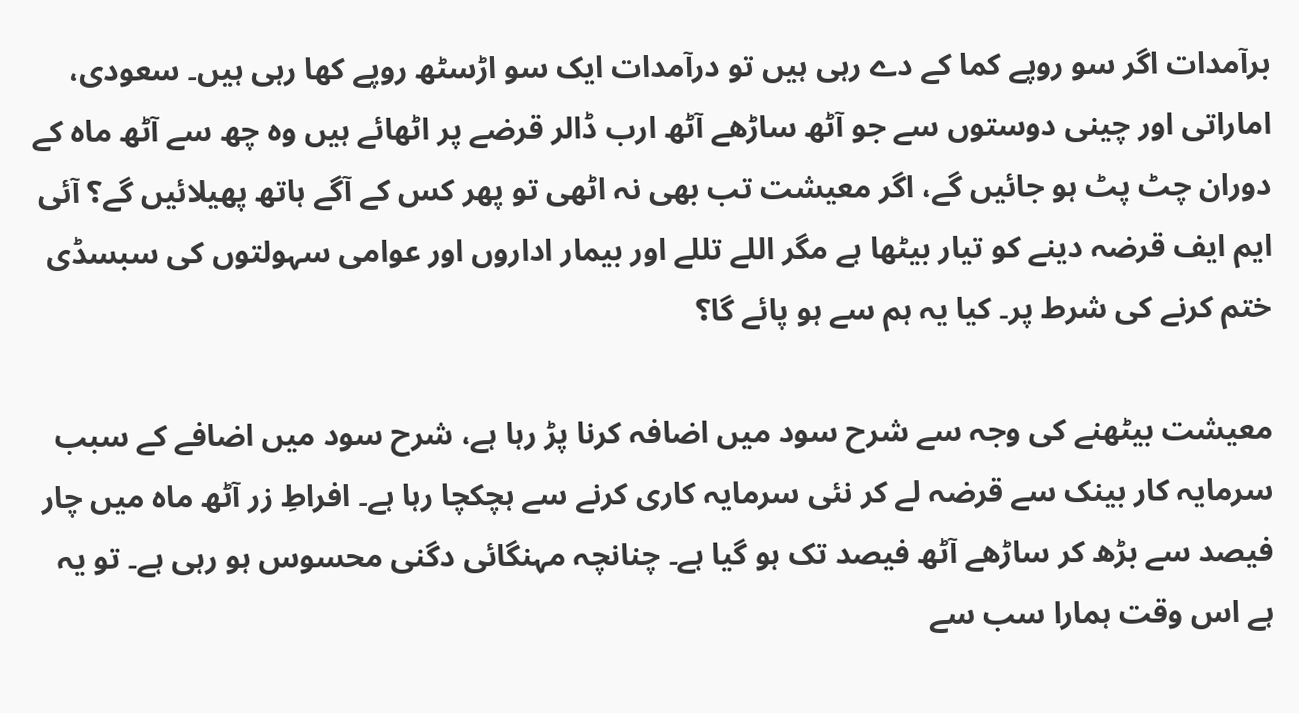برآمدات اگر سو روپے کما کے دے رہی ہیں تو درآمدات ایک سو اڑسٹھ روپے کھا رہی ہیں۔ سعودی، اماراتی اور چینی دوستوں سے جو آٹھ ساڑھے آٹھ ارب ڈالر قرضے پر اٹھائے ہیں وہ چھ سے آٹھ ماہ کے دوران چٹ پٹ ہو جائیں گے، اگر معیشت تب بھی نہ اٹھی تو پھر کس کے آگے ہاتھ پھیلائیں گے؟ آئی ایم ایف قرضہ دینے کو تیار بیٹھا ہے مگر اللے تللے اور بیمار اداروں اور عوامی سہولتوں کی سبسڈی ختم کرنے کی شرط پر۔ کیا یہ ہم سے ہو پائے گا؟

معیشت بیٹھنے کی وجہ سے شرح سود میں اضافہ کرنا پڑ رہا ہے، شرح سود میں اضافے کے سبب سرمایہ کار بینک سے قرضہ لے کر نئی سرمایہ کاری کرنے سے ہچکچا رہا ہے۔ افراطِ زر آٹھ ماہ میں چار فیصد سے بڑھ کر ساڑھے آٹھ فیصد تک ہو گیا ہے۔ چنانچہ مہنگائی دگنی محسوس ہو رہی ہے۔ تو یہ ہے اس وقت ہمارا سب سے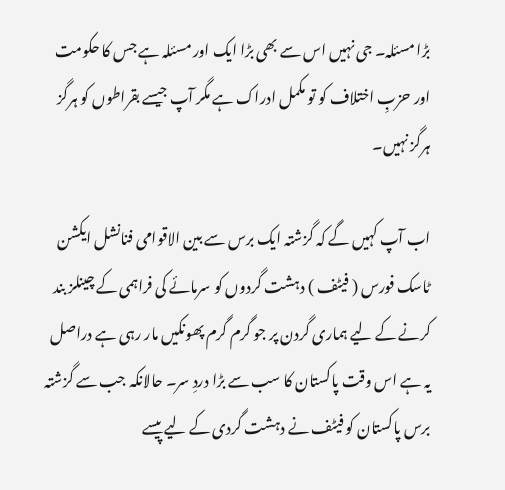بڑا مسئلہ۔ جی نہیں اس سے بھی بڑا ایک اور مسئلہ ہے جس کا حکومت اور حزبِ اختلاف کو تو مکمل ادراک ہے مگر آپ جیسے بقراطوں کو ہرگز ہرگز نہیں۔

اب آپ کہیں گے کہ گزشتہ ایک برس سے بین الاقوامی فنانشل ایکشن ٹاسک فورس ( فیٹف ) دہشت گردوں کو سرمائے کی فراہمی کے چینلز بند کرنے کے لیے ہماری گردن پر جو گرم گرم پھونکیں مار رہی ہے دراصل یہ ہے اس وقت پاکستان کا سب سے بڑا دردِ سر۔ حالانکہ جب سے گزشتہ برس پاکستان کو فیٹف نے دہشت گردی کے لیے پیسے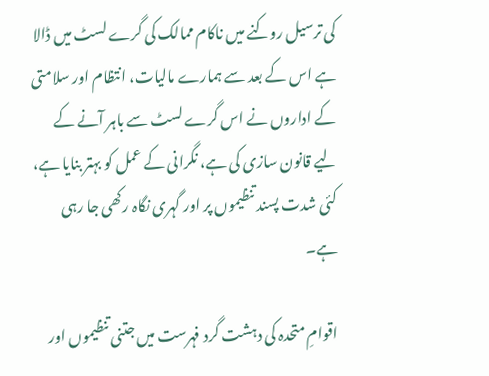کی ترسیل روکنے میں ناکام ممالک کی گرے لسٹ میں ڈالا ہے اس کے بعد سے ہمارے مالیات، انتظام اور سلامتی کے اداروں نے اس گرے لسٹ سے باہر آنے کے لیے قانون سازی کی ہے، نگرانی کے عمل کو بہتر بنایا ہے، کئی شدت پسند تنظیموں پر اور گہری نگاہ رکھی جا رہی ہے۔

اقوامِ متحدہ کی دہشت گرد فہرست میں جتنی تنظیموں اور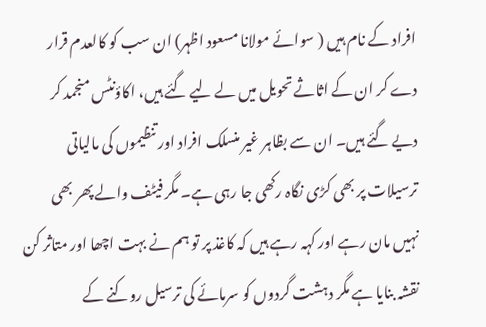افراد کے نام ہیں ( سوائے مولانا مسعود اظہر) ان سب کو کالعدم قرار دے کر ان کے اثاثے تحویل میں لے لیے گئے ہیں، اکاؤنٹس منجمد کر دیے گئے ہیں۔ ان سے بظاہر غیر منسلک افراد اور تنظیموں کی مالیاتی ترسیلات پر بھی کڑی نگاہ رکھی جا رہی ہے۔ مگر فیٹف والے پھر بھی نہیں مان رہے اور کہہ رہے ہیں کہ کاغذ پر تو ہم نے بہت اچھا اور متاثر کن نقشہ بنایا ہے مگر دہشت گردوں کو سرمائے کی ترسیل روکنے کے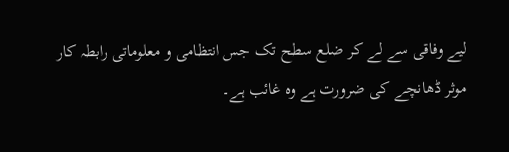لیے وفاقی سے لے کر ضلع سطح تک جس انتظامی و معلوماتی رابطہ کار موثر ڈھانچے کی ضرورت ہے وہ غائب ہے۔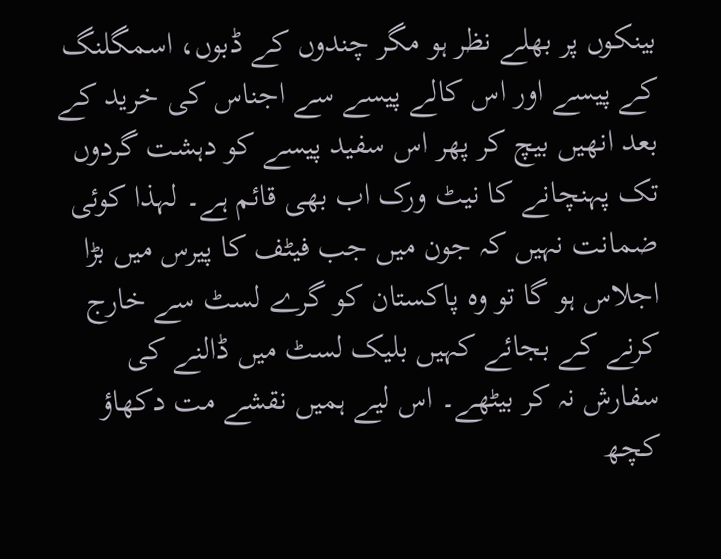بینکوں پر بھلے نظر ہو مگر چندوں کے ڈبوں، اسمگلنگ کے پیسے اور اس کالے پیسے سے اجناس کی خرید کے بعد انھیں بیچ کر پھر اس سفید پیسے کو دہشت گردوں تک پہنچانے کا نیٹ ورک اب بھی قائم ہے۔ لہذا کوئی ضمانت نہیں کہ جون میں جب فیٹف کا پیرس میں بڑا اجلاس ہو گا تو وہ پاکستان کو گرے لسٹ سے خارج کرنے کے بجائے کہیں بلیک لسٹ میں ڈالنے کی سفارش نہ کر بیٹھے۔ اس لیے ہمیں نقشے مت دکھاؤ کچھ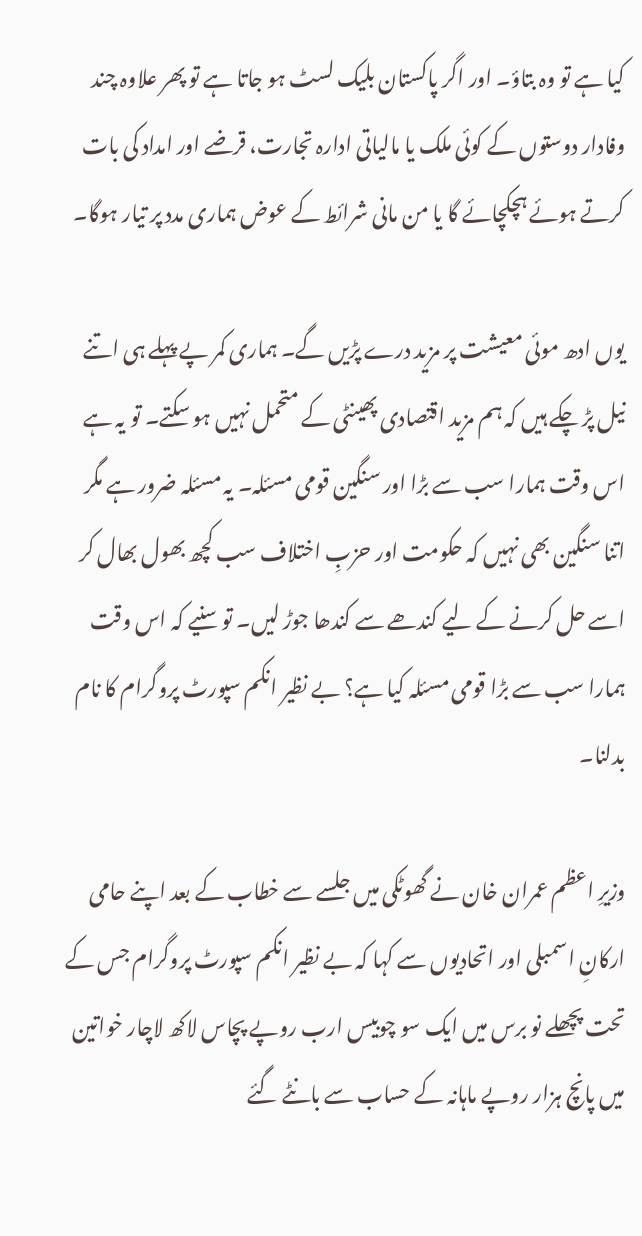کیا ہے تو وہ بتاؤ۔ اور اگر پاکستان بلیک لسٹ ہو جاتا ہے تو پھر علاوہ چند وفادار دوستوں کے کوئی ملک یا مالیاتی ادارہ تجارت، قرضے اور امداد کی بات کرتے ہوئے ہچکچائے گا یا من مانی شرائط کے عوض ہماری مدد پر تیار ہوگا۔

یوں ادھ موئی معیشت پر مزید درے پڑیں گے۔ ہماری کمر پے پہلے ہی اتنے نیل پڑ چکے ہیں کہ ہم مزید اقتصادی پھینٹی کے متحمل نہیں ہو سکتے۔ تو یہ ہے اس وقت ہمارا سب سے بڑا اور سنگین قومی مسئلہ۔ یہ مسئلہ ضرور ہے مگر اتنا سنگین بھی نہیں کہ حکومت اور حزبِ اختلاف سب کچھ بھول بھال کر اسے حل کرنے کے لیے کندھے سے کندھا جوڑ لیں۔ تو سنیے کہ اس وقت ہمارا سب سے بڑا قومی مسئلہ کیا ہے؟ بے نظیر انکم سپورٹ پروگرام کا نام بدلنا۔

وزیرِ اعظم عمران خان نے گھوٹکی میں جلسے سے خطاب کے بعد اپنے حامی ارکانِ اسمبلی اور اتحادیوں سے کہا کہ بے نظیر انکم سپورٹ پروگرام جس کے تحت پچھلے نو برس میں ایک سو چوبیس ارب روپے پچاس لاکھ لاچار خواتین میں پانچ ہزار روپے ماہانہ کے حساب سے بانٹے گئے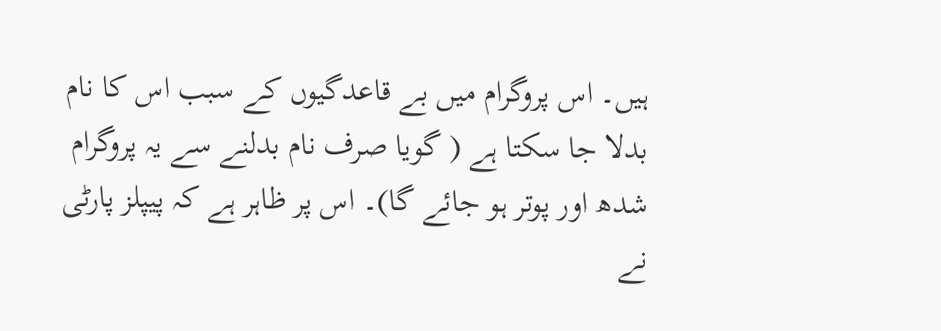ہیں۔ اس پروگرام میں بے قاعدگیوں کے سبب اس کا نام بدلا جا سکتا ہے ( گویا صرف نام بدلنے سے یہ پروگرام شدھ اور پوتر ہو جائے گا)۔ اس پر ظاہر ہے کہ پیپلز پارٹی نے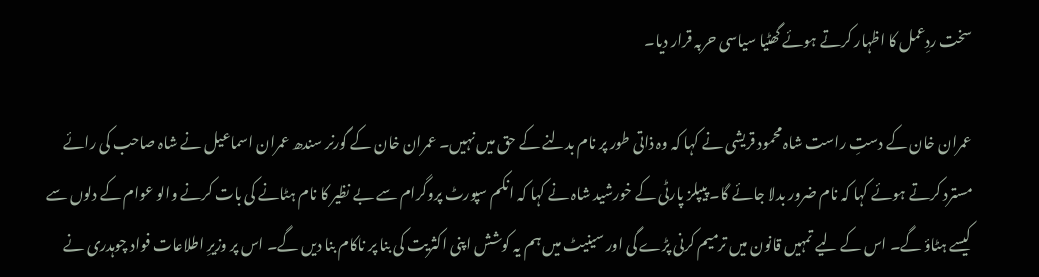سخت ردِعمل کا اظہار کرتے ہوئے گھٹیا سیاسی حربہ قرار دیا۔

عمران خان کے دستِ راست شاہ محمود قریشی نے کہا کہ وہ ذاتی طور پر نام بدلنے کے حق میں نہیں۔ عمران خان کے گورنر سندھ عمران اسماعیل نے شاہ صاحب کی رائے مسترد کرتے ہوئے کہا کہ نام ضرور بدلا جائے گا۔ پیپلز پارٹی کے خورشید شاہ نے کہا کہ انکم سپورٹ پروگرام سے بے نظیر کا نام ہٹانے کی بات کرنے والو عوام کے دلوں سے کیسے ہٹاؤ گے۔ اس کے لیے تمہیں قانون میں ترمیم کرنی پڑے گی اور سینیٹ میں ہم یہ کوشش اپنی اکثریت کی بنا پر ناکام بنا دیں گے۔ اس پر وزیرِ اطلاعات فواد چوہدری نے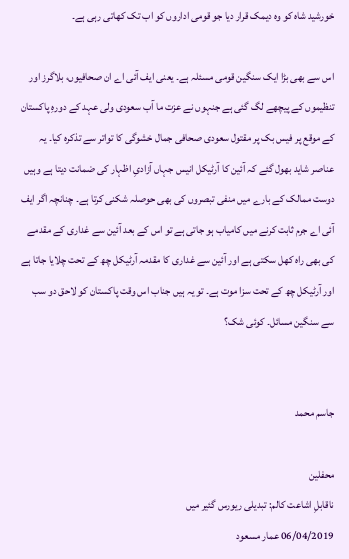خورشید شاہ کو وہ دیمک قرار دیا جو قومی اداروں کو اب تک کھاتی رہی ہے۔

اس سے بھی بڑا ایک سنگین قومی مسئلہ ہے۔ یعنی ایف آئی اے ان صحافیوں، بلاگرز اور تنظیموں کے پیچھے لگ گئی ہے جنہوں نے عزت ما آب سعودی ولی عہد کے دورہِ پاکستان کے موقع پر فیس بک پر مقتول سعودی صحافی جمال خشوگی کا تواتر سے تذکرہ کیا۔ یہ عناصر شاید بھول گئے کہ آئین کا آرٹیکل انیس جہاں آزادیِ اظہار کی ضمانت دیتا ہے وہیں دوست ممالک کے بارے میں منفی تبصروں کی بھی حوصلہ شکنی کرتا ہے۔ چنانچہ اگر ایف آئی اے جرم ثابت کرنے میں کامیاب ہو جاتی ہے تو اس کے بعد آئین سے غداری کے مقدمے کی بھی راہ کھل سکتی ہے اور آئین سے غداری کا مقدمہ آرٹیکل چھ کے تحت چلایا جاتا ہے اور آرٹیکل چھ کے تحت سزا موت ہے۔ تو یہ ہیں جناب اس وقت پاکستان کو لاحق دو سب سے سنگین مسائل۔ کوئی شک؟


جاسم محمد

محفلین
ناقابلِ اشاعت کالم: تبدیلی ریورس گئیر میں
06/04/2019 عمار مسعود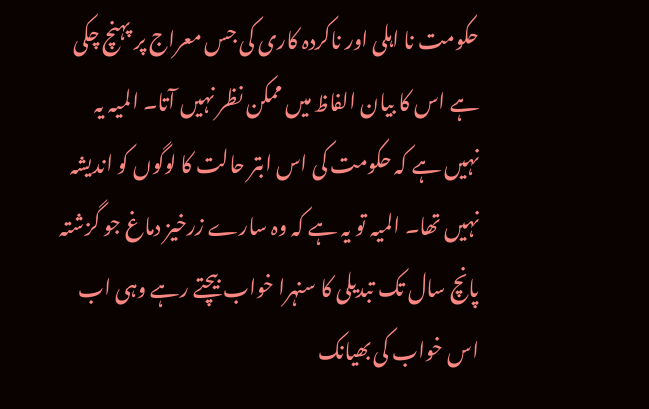حکومت نا اہلی اور ناکردہ کاری کی جس معراج پر پہنچ چکی ہے اس کا بیان الفاظ میں ممکن نظر نہیں آتا۔ المیہ یہ نہیں ہے کہ حکومت کی اس ابتر حالت کا لوگوں کو اندیشہ نہیں تھا۔ المیہ تو یہ ہے کہ وہ سارے زرخیز دماغ جو گزشتہ پانچ سال تک تبدیلی کا سنہرا خواب بیچتے رہے وہی اب اس خواب کی بھیانک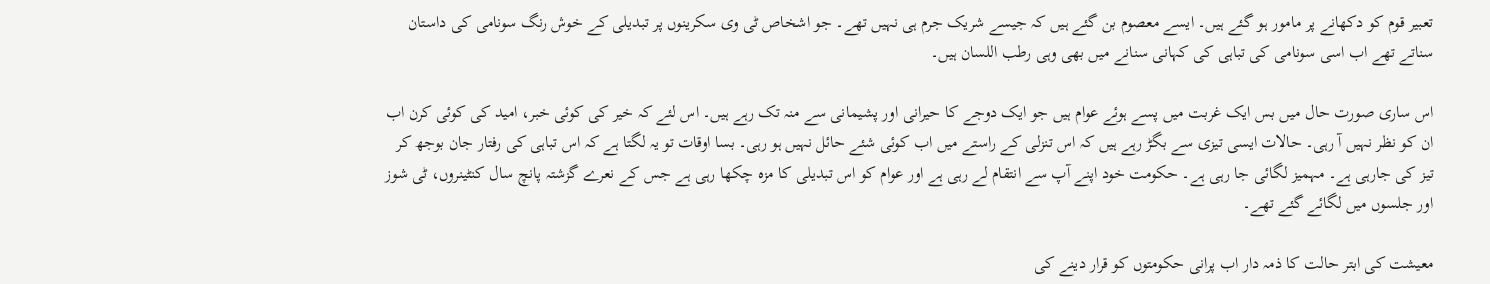تعبیر قوم کو دکھانے پر مامور ہو گئے ہیں۔ ایسے معصوم بن گئے ہیں کہ جیسے شریک جرم ہی نہیں تھے۔ جو اشخاص ٹی وی سکرینوں پر تبدیلی کے خوش رنگ سونامی کی داستان سناتے تھے اب اسی سونامی کی تباہی کی کہانی سنانے میں بھی وہی رطب اللسان ہیں۔

اس ساری صورت حال میں بس ایک غربت میں پسے ہوئے عوام ہیں جو ایک دوجے کا حیرانی اور پشیمانی سے منہ تک رہے ہیں۔ اس لئے کہ خیر کی کوئی خبر، امید کی کوئی کرن اب ان کو نظر نہیں آ رہی۔ حالات ایسی تیزی سے بگڑ رہے ہیں کہ اس تنزلی کے راستے میں اب کوئی شئے حائل نہیں ہو رہی۔ بسا اوقات تو یہ لگتا ہے کہ اس تباہی کی رفتار جان بوجھ کر تیز کی جارہی ہے۔ مہمیز لگائی جا رہی ہے۔ حکومت خود اپنے آپ سے انتقام لے رہی ہے اور عوام کو اس تبدیلی کا مزہ چکھا رہی ہے جس کے نعرے گزشتہ پانچ سال کنٹینروں، ٹی شوز اور جلسوں میں لگائے گئے تھے۔

معیشت کی ابتر حالت کا ذمہ دار اب پرانی حکومتوں کو قرار دینے کی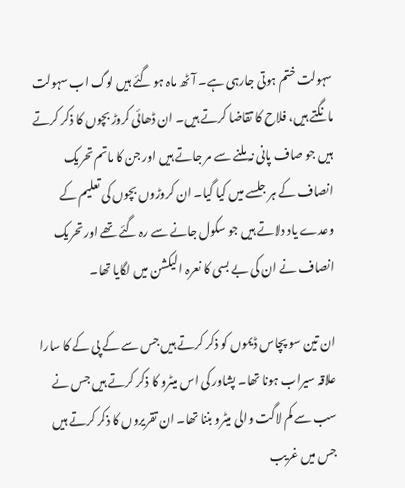سہولت ختم ہوتی جارہی ہے۔ آٹھ ماہ ہو گئے ہیں لوگ اب سہولت مانگتے ہیں، فلاح کا تقاضا کرتے ہیں۔ ان ڈھائی کروڑ بچوں کا ذکر کرتے ہیں جو صاف پانی نہ ملنے سے مر جاتے ہیں اور جن کا ماتم تحریک انصاف کے ہر جلسے میں کیا گیا۔ ان کروڑوں بچوں کی تعلیم کے وعدے یاد دلاتے ہیں جو سکول جانے سے رہ گئے تھے اور تحریک انصاف نے ان کی بے بسی کا نعرہ الیکشن میں لگایا تھا۔

ان تین سو پچاس ڈیموں کو ذکر کرتے ہیں جس سے کے پی کے کا سارا علاقہ سیراب ہونا تھا۔ پشاور کی اس میٹرو کا ذکر کرتے ہیں جس نے سب سے کم لاگت والی میٹرو بننا تھا۔ ان تقریروں کا ذکر کرتے ہیں جس میں غریب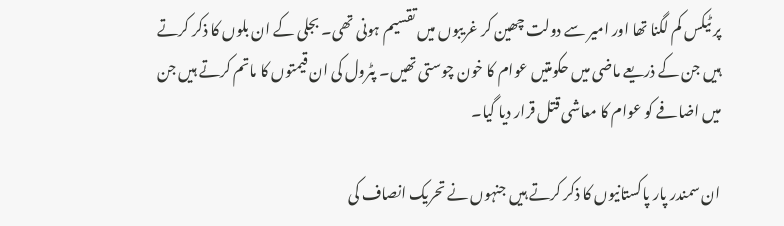پر ٹیکس کم لگنا تھا اور امیر سے دولت چھین کر غریبوں میں تقسیم ہونی تھی۔ بجلی کے ان بلوں کا ذکر کرتے ہیں جن کے ذریعے ماضی میں حکومتیں عوام کا خون چوستی تھیں۔ پٹرول کی ان قیمتوں کا ماتم کرتے ہیں جن میں اضافے کو عوام کا معاشی قتل قرار دیا گیا۔

ان سمندر پار پاکستانیوں کا ذکر کرتے ہیں جنہوں نے تحریک انصاف کی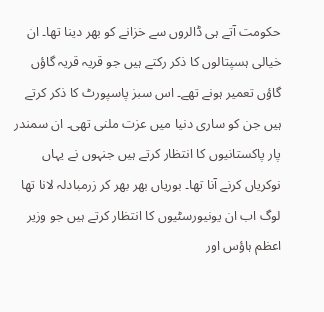حکومت آتے ہی ڈالروں سے خزانے کو بھر دینا تھا۔ ان خیالی ہسپتالوں کا ذکر رکتے ہیں جو قریہ قریہ گاؤں گاؤں تعمیر ہونے تھے۔ اس سبز پاسپورٹ کا ذکر کرتے ہیں جن کو ساری دنیا میں عزت ملنی تھی۔ ان سمندر پار پاکستانیوں کا انتظار کرتے ہیں جنہوں نے یہاں نوکریاں کرنے آنا تھا۔ بوریاں بھر بھر کر زرمبادلہ لانا تھا لوگ اب ان یونیورسٹیوں کا انتظار کرتے ہیں جو وزیر اعظم ہاؤس اور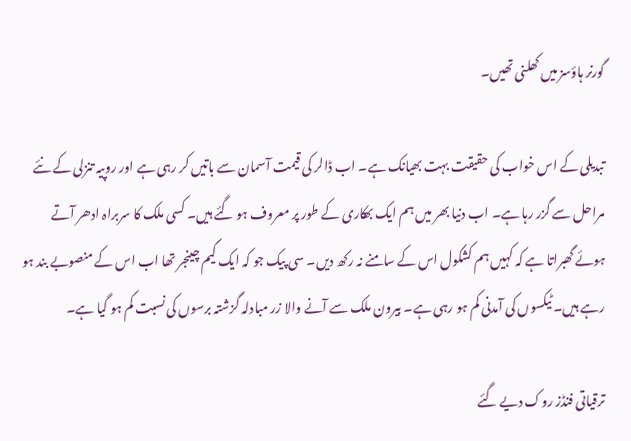گورنر ہاؤسز میں کھلنی تھیں۔

تبدیلی کے اس خواب کی حقیقت بہت بھیانک ہے۔ اب ڈالر کی قیمت آسمان سے باتیں کر رہی ہے اور روپیہ تنزلی کے نئے مراحل سے گزر رہا ہے۔ اب دنیا بھر میں ہم ایک بھکاری کے طور پر معروف ہو گئے ہیں۔ کسی ملک کا سربراہ ادھر آتے ہوئے گھبراتا ہے کہ کہیں ہم کشکول اس کے سامنے نہ رکھ دیں۔ سی پیک جو کہ ایک گیم چینجر تھا اب اس کے منصوبے بند ہو رہے ہیں۔ ٹیکسوں کی آمدنی کم ہو رہی ہے۔ بیرون ملک سے آنے والا زر مبادلہ گزشتہ برسوں کی نسبت کم ہو گیا ہے۔

ترقیاتی فنڈز روک دیے گئے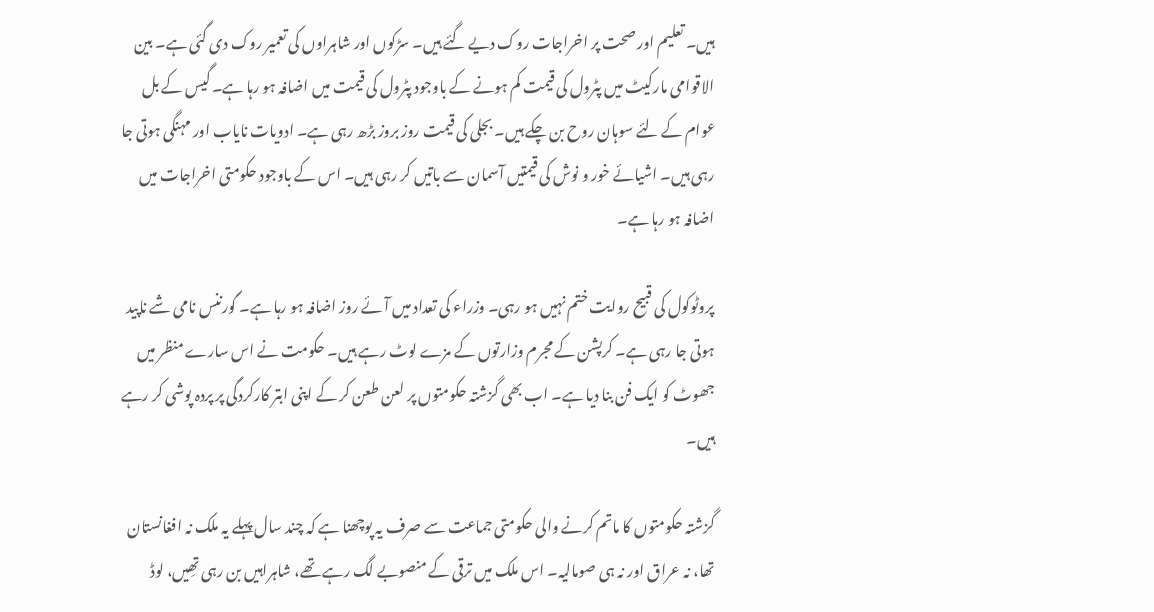ہیں۔ تعلیم اور صحت پر اخراجات روک دیے گئے ہیں۔ سڑکوں اور شاہراوں کی تعمیر روک دی گئی ہے۔ بین الاقوامی مارکیٹ میں پٹرول کی قیمت کم ہونے کے باوجود پٹرول کی قیمت میں اضافہ ہو رہا ہے۔ گیس کے بل عوام کے لئے سوہان روح بن چکے ہیں۔ بجلی کی قیمت روز بروز بڑھ رہی ہے۔ ادویات نایاب اور مہنگی ہوتی جا رہی ہیں۔ اشیائے خور و نوش کی قیمتیں آسمان سے باتیں کر رہی ہیں۔ اس کے باوجود حکومتی اخراجات میں اضافہ ہو رہا ہے۔

پروٹوکول کی قبیح روایت ختم نہیں ہو رہی۔ وزراء کی تعداد میں آئے روز اضافہ ہو رہا ہے۔ گورننس نامی شے ناپید ہوتی جا رہی ہے۔ کرپشن کے مجرم وزارتوں کے مزے لوٹ رہے ہیں۔ حکومت نے اس سارے منظر میں جھوٹ کو ایک فن بنا دیا ہے۔ اب بھی گزشتہ حکومتوں پر لعن طعن کر کے اپنی ابتر کارکردگی پر پردہ پوشی کر رہے ہیں۔

گزشتہ حکومتوں کا ماتم کرنے والی حکومتی جماعت سے صرف یہ پوچھنا ہے کہ چند سال پہلے یہ ملک نہ افغانستان تھا، نہ عراق اور نہ ہی صومالیہ۔ اس ملک میں ترقی کے منصوبے لگ رہے تھے، شاہراہیں بن رہی تھِیں، لوڈ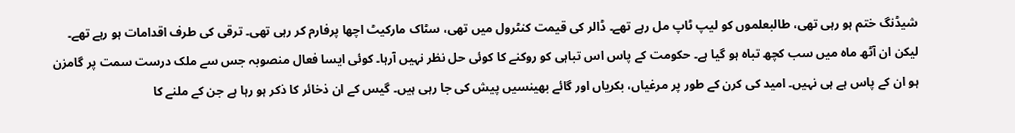شیڈنگ ختم ہو رہی تھی، طالبعلموں کو لیپ ٹاپ مل رہے تھے۔ ڈالر کی قیمت کنٹرول میں تھی، سٹاک مارکیٹ اچھا پرفارم کر رہی تھی۔ ترقی کی طرف اقدامات ہو رہے تھے۔ لیکن ان آٹھ ماہ میں سب کچھ تباہ ہو گیا ہے۔ حکومت کے پاس اس تباہی کو روکنے کا کوئی حل نظر نہیں آرہا۔ کوئی ایسا فعال منصوبہ جس سے ملک درست سمت پر گامزن ہو ان کے پاس ہے ہی نہیں۔ امید کی کرن کے طور پر مرغیاں، بکریاں اور گائے بھینسیں پیش کی جا رہی ہیں۔ گیس کے ان ذخائر کا ذکر ہو رہا ہے جن کے ملنے کا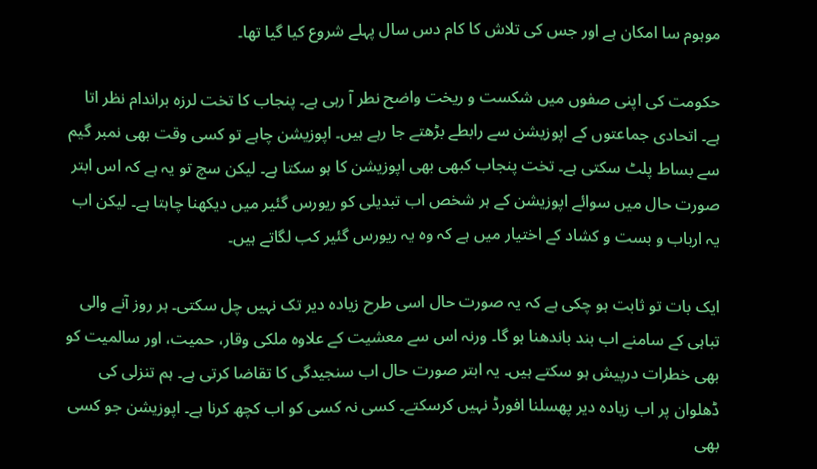موہوم سا امکان ہے اور جس کی تلاش کا کام دس سال پہلے شروع کیا گیا تھا۔

حکومت کی اپنی صفوں میں شکست و ریخت واضح نطر آ رہی ہے۔ پنجاب کا تخت لرزہ براندام نظر اتا ہے۔ اتحادی جماعتوں کے اپوزیشن سے رابطے بڑھتے جا رہے ہیں۔ اپوزیشن چاہے تو کسی وقت بھی نمبر گیم سے بساط پلٹ سکتی ہے۔ تخت پنجاب کبھی بھی اپوزیشن کا ہو سکتا ہے۔ لیکن سچ تو یہ ہے کہ اس ابتر صورت حال میں سوائے اپوزیشن کے ہر شخص اب تبدیلی کو ریورس گئیر میں دیکھنا چاہتا ہے۔ لیکن اب یہ ارباب و بست و کشاد کے اختیار میں ہے کہ وہ یہ ریورس گئیر کب لگاتے ہیں۔

ایک بات تو ثابت ہو چکی ہے کہ یہ صورت حال اسی طرح زیادہ دیر تک نہیں چل سکتی۔ ہر روز آنے والی تباہی کے سامنے اب بند باندھنا ہو گا۔ ورنہ اس سے معشیت کے علاوہ ملکی وقار، حمیت، اور سالمیت کو بھی خطرات درپیش ہو سکتے ہیں۔ یہ ابتر صورت حال اب سنجیدگی کا تقاضا کرتی ہے۔ ہم تنزلی کی ڈھلوان پر اب زیادہ دیر پھسلنا افورڈ نہیں کرسکتے۔ کسی نہ کسی کو اب کچھ کرنا ہے۔ اپوزیشن جو کسی بھی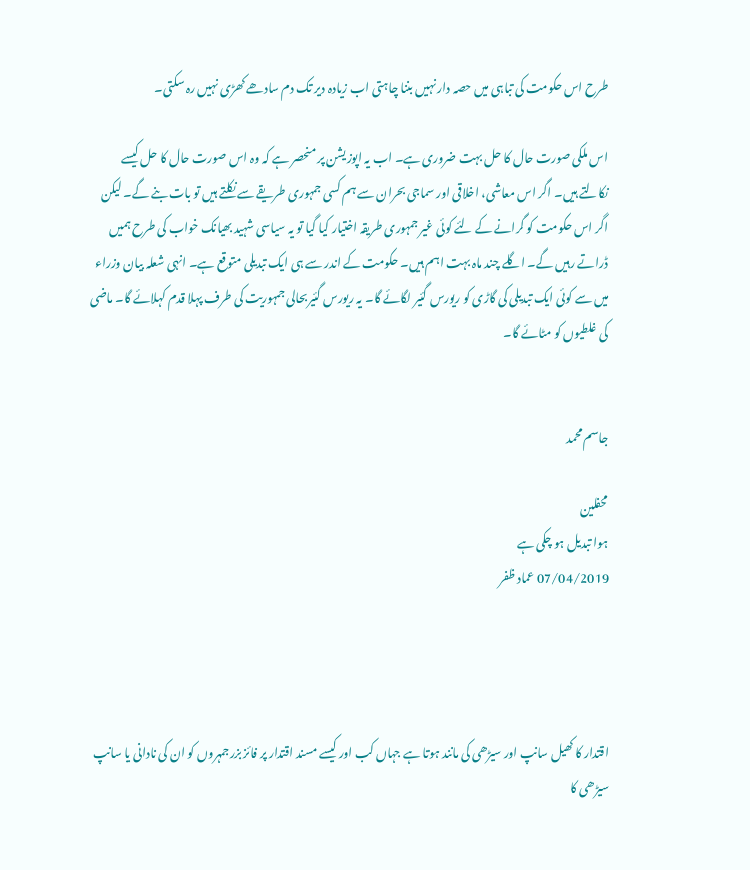طرح اس حکومت کی تباہی میں حصہ دار نہیں بننا چاہتی اب زیادہ دیر تک دم سادھے کھڑی نہیں رہ سکتی۔

اس ملکی صورت حال کا حل بہت ضروری ہے۔ اب یہ اپوزیشن پر منحصر ہے کہ وہ اس صورت حال کا حل کیسے نکالتے ہیں۔ اگر اس معاشی، اخلاقی اور سماجی بحران سے ہم کسی جمہوری طریقے سے نکلتے ہیں تو بات بنے گے۔ لیکن اگر اس حکومت کو گرانے کے لئے کوئی غیر جمہوری طریقہ اختیار کیا گیا تو یہ سیاسی شہید بھیانک خواب کی طرح ہمیں ڈراتے رہیں گے۔ اگلے چند ماہ بہت اہم ہیں۔ حکومت کے اندر سے ہی ایک تبدیلی متوقع ہے۔ انہی شعلہ بیان وزراء میں سے کوئی ایک تبدیلی کی گاڑی کو ریورس گئیر لگائے گا۔ یہ ریورس گئیربحالی جمہوریت کی طرف پہلا قدم کہلائے گا۔ ماضی کی غلطیوں کو مٹائے گا۔


جاسم محمد

محفلین
ہوا تبدیل ہو چکی ہے
07/04/2019 عماد ظفر




اقتدار کا کھیل سانپ اور سیڑھی کی مانند ہوتا ہے جہاں کب اور کیسے مسند اقتدار پر فائز بزرجمہروں کو ان کی نادانی یا سانپ سیڑھی کا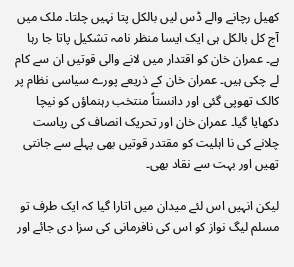کھیل رچانے والے ڈس لیں بالکل پتا نہیں چلتا۔ ملک میں آج کل بالکل ہی ایک ایسا منظر نامہ تشکیل پاتا جا رہا ہے۔ عمران خان کو اقتدار میں لانے والی قوتیں ان سے کام لے چکی ہیں۔ عمران خان کے ذریعے پورے سیاسی نظام پر کالک تھوپی گئی اور دانستاً منتخب رہنماؤں کو نیچا دکھایا گیا۔ عمران خان اور تحریک انصاف کی ریاست چلانے کی نا اہلیت کو مقتدر قوتیں بھی پہلے سے جانتی تھیں اور بہت سے نقاد بھی۔

لیکن انہیں اس لئے میدان میں اتارا گیا کہ ایک طرف تو مسلم لیگ نواز کو اس کی نافرمانی کی سزا دی جائے اور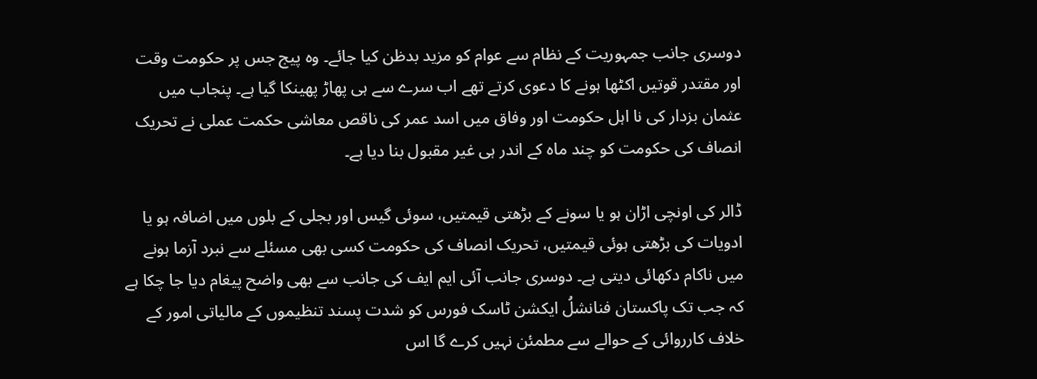دوسری جانب جمہوریت کے نظام سے عوام کو مزید بدظن کیا جائے۔ وہ پیج جس پر حکومت وقت اور مقتدر قوتیں اکٹھا ہونے کا دعوی کرتے تھے اب سرے سے ہی پھاڑ پھینکا گیا ہے۔ پنجاب میں عثمان بزدار کی نا اہل حکومت اور وفاق میں اسد عمر کی ناقص معاشی حکمت عملی نے تحریک انصاف کی حکومت کو چند ماہ کے اندر ہی غیر مقبول بنا دیا ہے۔

ڈالر کی اونچی اڑان ہو یا سونے کے بڑھتی قیمتیں، سوئی گیس اور بجلی کے بلوں میں اضافہ ہو یا ادویات کی بڑھتی ہوئی قیمتیں، تحریک انصاف کی حکومت کسی بھی مسئلے سے نبرد آزما ہونے میں ناکام دکھائی دیتی ہے۔ دوسری جانب آئی ایم ایف کی جانب سے بھی واضح پیغام دیا جا چکا ہے کہ جب تک پاکستان فنانشلُ ایکشن ٹاسک فورس کو شدت پسند تنظیموں کے مالیاتی امور کے خلاف کارروائی کے حوالے سے مطمئن نہیں کرے گا اس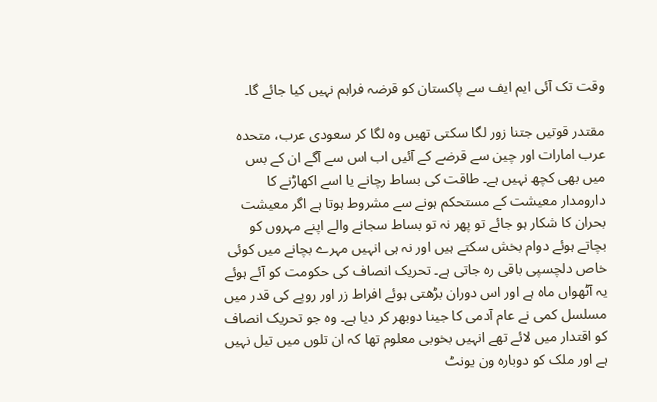وقت تک آئی ایم ایف سے پاکستان کو قرضہ فراہم نہیں کیا جائے گا۔

مقتدر قوتیں جتنا زور لگا سکتی تھیں وہ لگا کر سعودی عرب، متحدہ عرب امارات اور چین سے قرضے کے آئیں اب اس سے آگے ان کے بس میں بھی کچھ نہیں ہے۔ طاقت کی بساط رچانے یا اسے اکھاڑنے کا دارومدار معیشت کے مستحکم ہونے سے مشروط ہوتا ہے اگر معیشت بحران کا شکار ہو جائے تو پھر نہ تو بساط سجانے والے اپنے مہروں کو بچاتے ہوئے دوام بخش سکتے ہیں اور نہ ہی انہیں مہرے بچانے میں کوئی خاص دلچسپی باقی رہ جاتی ہے۔ تحریک انصاف کی حکومت کو آئے ہوئے یہ آٹھواں ماہ ہے اور اس دوران بڑھتی ہوئے افراط زر اور روپے کی قدر میں مسلسل کمی نے عام آدمی کا جینا دوبھر کر دیا ہے۔ وہ جو تحریک انصاف کو اقتدار میں لائے تھے انہیں بخوبی معلوم تھا کہ ان تلوں میں تیل نہیں ہے اور ملک کو دوبارہ ون یونٹ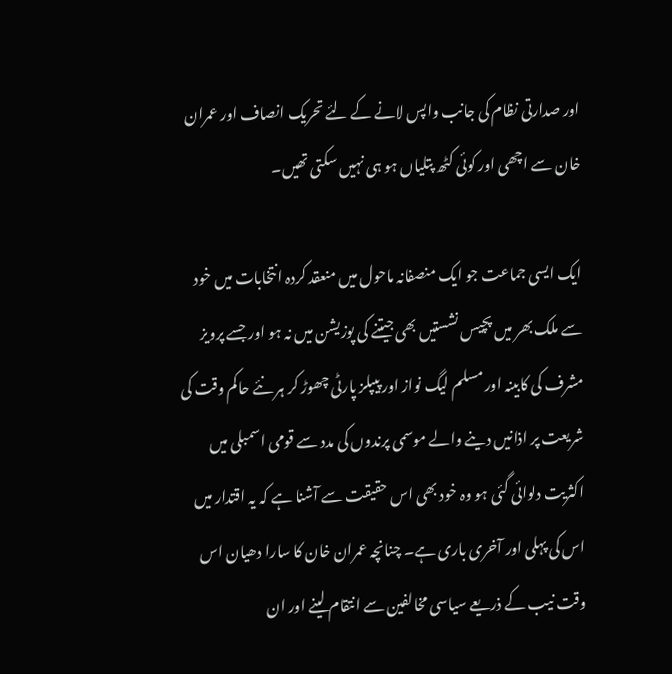اور صدارتی نظام کی جانب واپس لانے کے لئے تحریک انصاف اور عمران خان سے اچھی اور کوئی کٹھ پتلیاں ہو ہی نہیں سکتی تھیں۔

ایک ایسی جماعت جو ایک منصفانہ ماحول میں منعقد کردہ انتخابات میں خود سے ملک بھر میں پچیس نشستیں بھی جیتنے کی پوزیشن میں نہ ہو اور جسے پرویز مشرف کی کابینہ اور مسلم لیگ نواز اور پیپلز پارٹی چھوڑ کر ہر نئے حاکم وقت کی شریعت پر اذانیں دینے والے موسمی پرندوں کی مدد سے قومی اسمبلی میں اکثریت دلوائی گئی ہو وہ خود بھی اس حقیقت سے آشنا ہے کہ یہ اقتدار میں اس کی پہلی اور آخری باری ہے۔ چنانچہ عمران خان کا سارا دھیان اس وقت نیب کے ذریعے سیاسی مخالفین سے انتقام لینے اور ان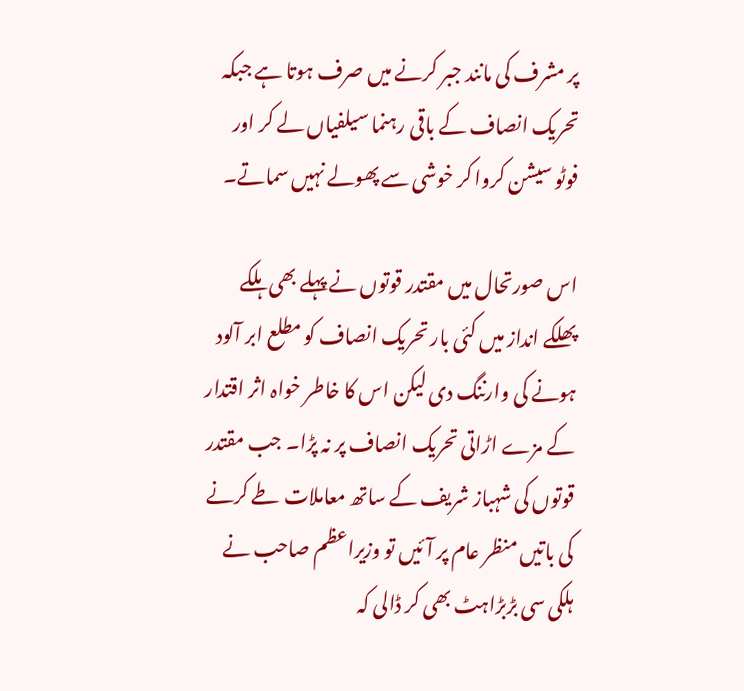پر مشرف کی مانند جبر کرنے میں صرف ہوتا ہے جبکہ تحریک انصاف کے باقی رہنما سیلفیاں لے کر اور فوٹو سیشن کروا کر خوشی سے پھولے نہیں سماتے۔

اس صورتحال میں مقتدر قوتوں نے پہلے بھی ہلکے پھلکے انداز میں کئی بار تحریک انصاف کو مطلع ابر آلود ہونے کی وارننگ دی لیکن اس کا خاطر خواہ اثر اقتدار کے مزے اڑاتی تحریک انصاف پر نہ پڑا۔ جب مقتدر قوتوں کی شہباز شریف کے ساتھ معاملات طے کرنے کی باتیں منظر عام پر آئیں تو وزیراعظم صاحب نے ہلکی سی بڑبڑاہٹ بھی کر ڈالی کہ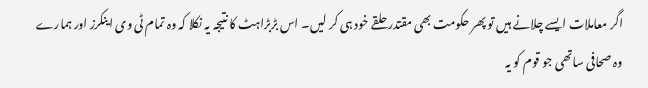اگر معاملات ایسے چلانے ہیں تو پھر حکومت بھی مقتدر حلقے خود ہی کر لیں۔ اس بڑبڑاہٹ کا نتیجہ یہ نکلا کہ وہ تمام ٹی وی اینکرز اور ہمارے وہ صحافی ساتھی جو قوم کو یہ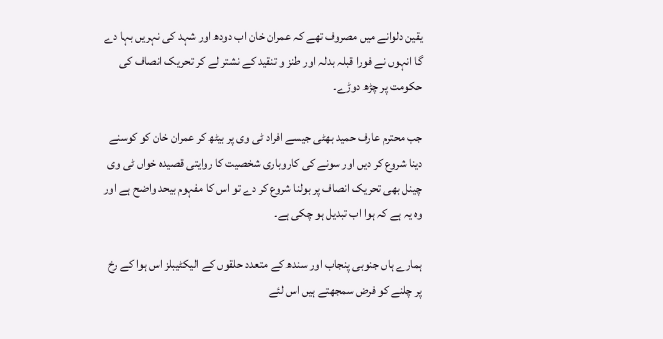یقین دلوانے میں مصروف تھے کہ عمران خان اب دودھ اور شہد کی نہریں بہا دے گا انہوں نے فورا قبلہ بدلہ اور طنز و تنقید کے نشتر لے کر تحریک انصاف کی حکومت پر چڑھ دوڑے۔

جب محترم عارف حمید بھٹی جیسے افراد ٹی وی پر بیٹھ کر عمران خان کو کوسنے دینا شروع کر دیں اور سونے کی کاروباری شخصیت کا روایتی قصیدہ خواں ٹی وی چینل بھی تحریک انصاف پر بولنا شروع کر دے تو اس کا مفہوم بیحد واضح ہے اور وہ یہ ہے کہ ہوا اب تبدیل ہو چکی ہے۔

ہمارے ہاں جنوبی پنجاب اور سندھ کے متعدد حلقوں کے الیکٹیبلز اس ہوا کے رخ پر چلنے کو فرض سمجھتے ہیں اس لئے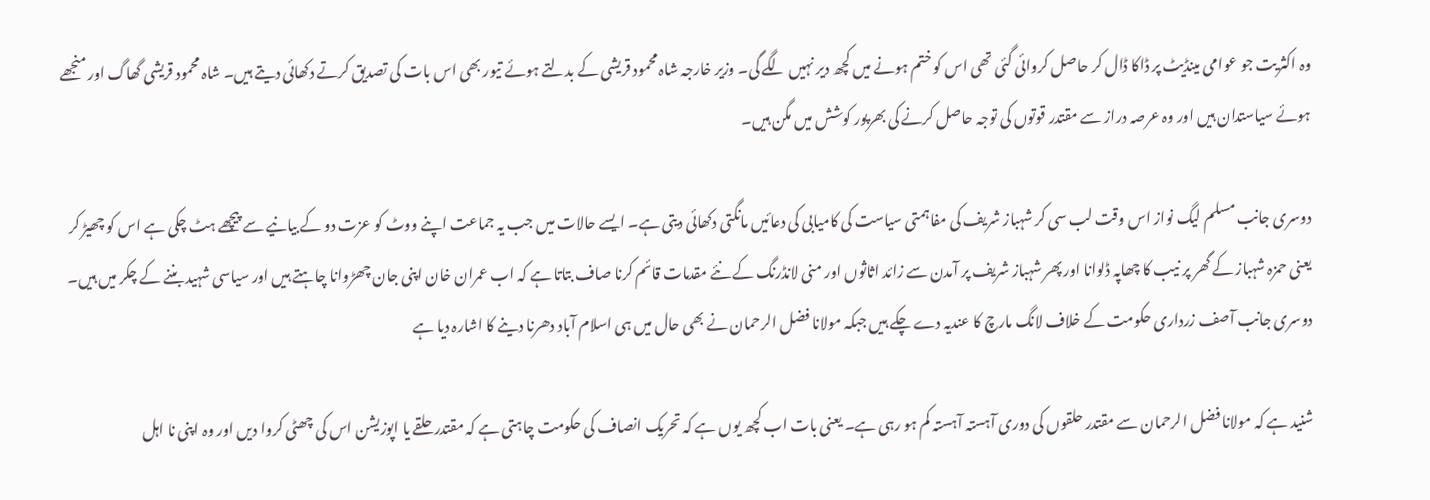وہ اکثریت جو عوامی مینڈیٹ پر ڈاکا ڈال کر حاصل کروائی گئی تھی اس کو ختم ہونے میں کچھ دیر نہیں لگے گی۔ وزیر خارجہ شاہ محمود قریشی کے بدلتے ہوئے تیور بھی اس بات کی تصدیق کرتے دکھائی دیتے ہیں۔ شاہ محمود قریشی گھاگ اور منجھے ہوئے سیاستدان ہیں اور وہ عرصہ دراز سے مقتدر قوتوں کی توجہ حاصل کرنے کی بھرپور کوشش میں مگن ہیں۔

دوسری جانب مسلم لیگ نواز اس وقت لب سی کر شہباز شریف کی مفاہمتی سیاست کی کامیابی کی دعائیں مانگتی دکھائی دیتی ہے۔ ایسے حالات میں جب یہ جماعت اپنے ووٹ کو عزت دو کے بیانیے سے پیچھے ہٹ چکی ہے اس کو چھیڑ کر یعنی حمزہ شہباز کے گھر پر نیب کا چھاپہ ڈلوانا اور پھر شہباز شریف پر آمدن سے زائد اثاثوں اور منی لانڈرنگ کے نئے مقدمات قائم کرنا صاف بتاتا ہے کہ اب عمران خان اپنی جان چھڑوانا چاہتے ہیں اور سیاسی شہید بننے کے چکر میں ہیں۔ دوسری جانب آصف زرداری حکومت کے خلاف لانگ مارچ کا عندیہ دے چکے ہیں جبکہ مولانا فضل الرحمان نے بھی حال میں ہی اسلام آباد دھرنا دینے کا اشارہ دیا ہے

شنید ہے کہ مولانا فضل الرحمان سے مقتدر حلقوں کی دوری آہستہ آہستہ کم ہو رہی ہے۔ یعنی بات اب کچھ یوں ہے کہ تحریک انصاف کی حکومت چاہتی ہے کہ مقتدر حلقے یا اپوزیشن اس کی چھٹی کروا دیں اور وہ اپنی نا اہل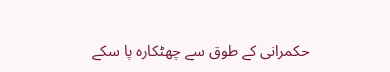حکمرانی کے طوق سے چھٹکارہ پا سکے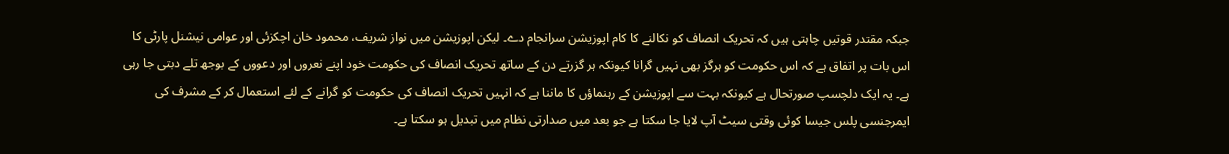جبکہ مقتدر قوتیں چاہتی ہیں کہ تحریک انصاف کو نکالنے کا کام اپوزیشن سرانجام دے۔ لیکن اپوزیشن میں نواز شریف، محمود خان اچکزئی اور عوامی نیشنل پارٹی کا اس بات پر اتفاق ہے کہ اس حکومت کو ہرگز بھی نہیں گرانا کیونکہ ہر گزرتے دن کے ساتھ تحریک انصاف کی حکومت خود اپنے نعروں اور دعووں کے بوجھ تلے دبتی جا رہی ہے۔ یہ ایک دلچسپ صورتحال ہے کیونکہ بہت سے اپوزیشن کے رہنماؤں کا ماننا ہے کہ انہیں تحریک انصاف کی حکومت کو گرانے کے لئے استعمال کر کے مشرف کی ایمرجنسی پلس جیسا کوئی وقتی سیٹ آپ لایا جا سکتا ہے جو بعد میں صدارتی نظام میں تبدیل ہو سکتا ہے۔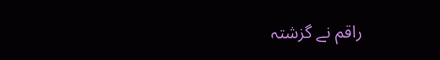راقم نے گزشتہ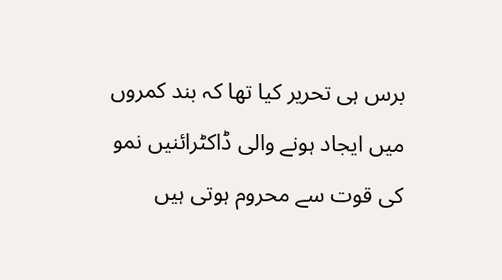برس ہی تحریر کیا تھا کہ بند کمروں میں ایجاد ہونے والی ڈاکٹرائنیں نمو کی قوت سے محروم ہوتی ہیں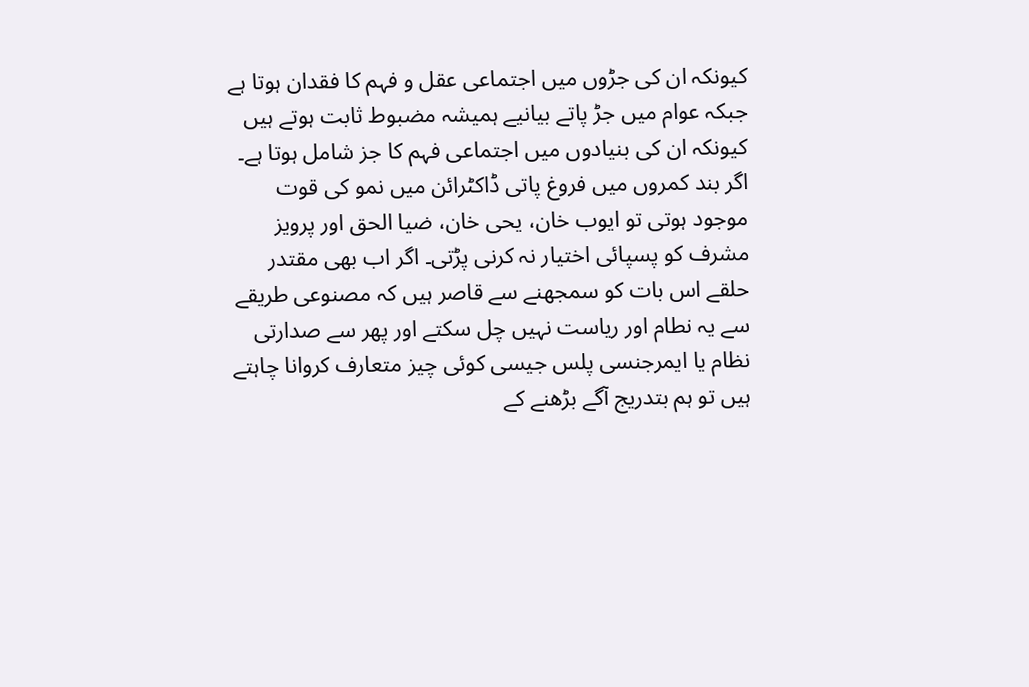کیونکہ ان کی جڑوں میں اجتماعی عقل و فہم کا فقدان ہوتا ہے جبکہ عوام میں جڑ پاتے بیانیے ہمیشہ مضبوط ثابت ہوتے ہیں کیونکہ ان کی بنیادوں میں اجتماعی فہم کا جز شامل ہوتا ہے۔ اگر بند کمروں میں فروغ پاتی ڈاکٹرائن میں نمو کی قوت موجود ہوتی تو ایوب خان، یحی خان، ضیا الحق اور پرویز مشرف کو پسپائی اختیار نہ کرنی پڑتی۔ اگر اب بھی مقتدر حلقے اس بات کو سمجھنے سے قاصر ہیں کہ مصنوعی طریقے سے یہ نطام اور ریاست نہیں چل سکتے اور پھر سے صدارتی نظام یا ایمرجنسی پلس جیسی کوئی چیز متعارف کروانا چاہتے ہیں تو ہم بتدریج آگے بڑھنے کے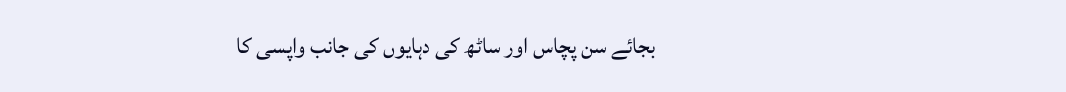بجائے سن پچاس اور ساٹھ کی دہایوں کی جانب واپسی کا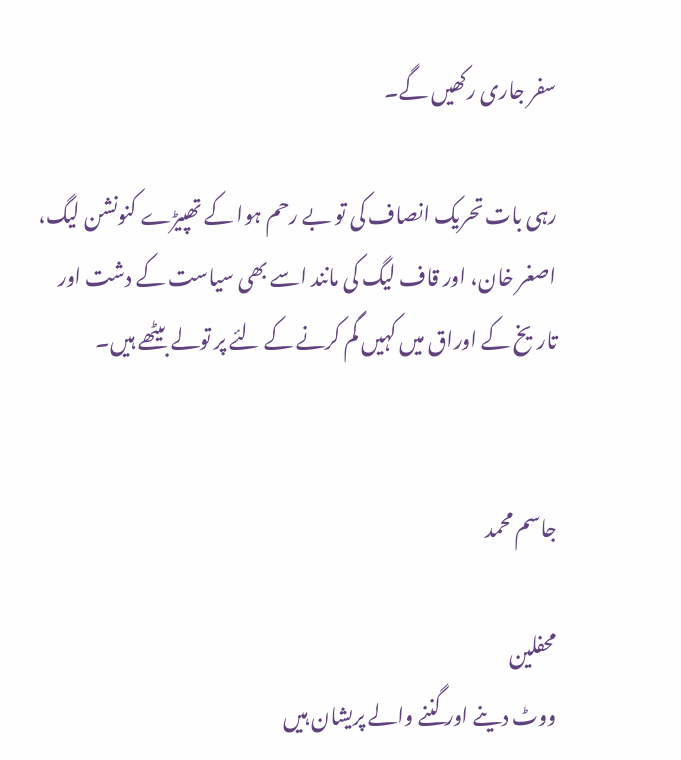سفر جاری رکھیں گے۔

رہی بات تحریک انصاف کی تو بے رحم ہوا کے تھپیڑے کنونشن لیگ، اصغر خان، اور قاف لیگ کی مانند اسے بھی سیاست کے دشت اور تاریخ کے اوراق میں کہیں گم کرنے کے لئے پر تولے بیٹھے ہیں۔


جاسم محمد

محفلین
ووٹ دینے اور گننے والے پریشان ہیں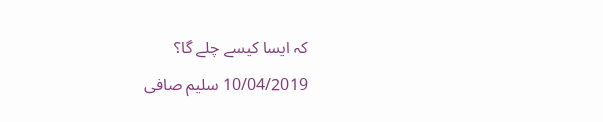کہ ایسا کیسے چلے گا؟
10/04/2019 سلیم صافی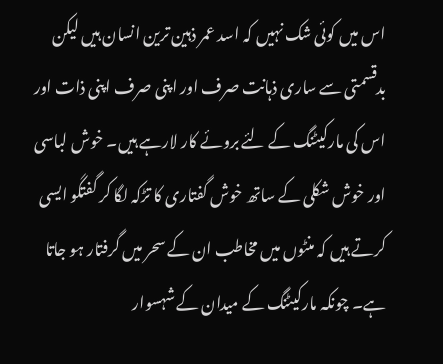اس میں کوئی شک نہیں کہ اسد عمر ذہین ترین انسان ہیں لیکن بدقسمتی سے ساری ذہانت صرف اور اپنی صرف اپنی ذات اور اس کی مارکیٹنگ کے لئے بروئے کار لارہے ہیں۔ خوش لباسی اور خوش شکلی کے ساتھ خوش گفتاری کا تڑکہ لگا کر گفتگو ایسی کرتے ہیں کہ منٹوں میں مخاطب ان کے سحر میں گرفتار ہو جاتا ہے۔ چونکہ مارکیٹنگ کے میدان کے شہسوار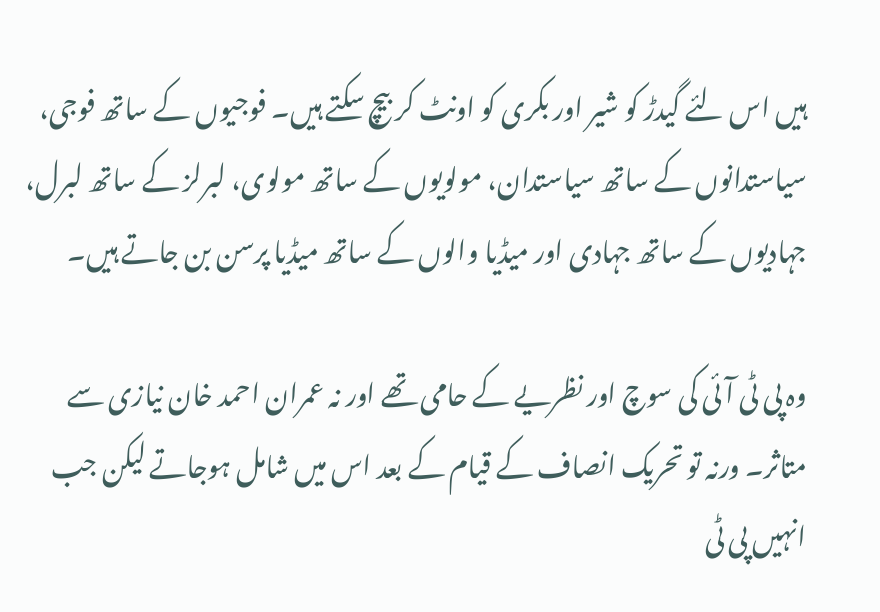ہیں اس لئے گیدڑ کو شیر اور بکری کو اونٹ کر بیچ سکتے ہیں۔ فوجیوں کے ساتھ فوجی، سیاستدانوں کے ساتھ سیاستدان، مولویوں کے ساتھ مولوی، لبرلز کے ساتھ لبرل، جہادیوں کے ساتھ جہادی اور میڈیا والوں کے ساتھ میڈیا پرسن بن جاتے ہیں۔

وہ پی ٹی آئی کی سوچ اور نظریے کے حامی تھے اور نہ عمران احمد خان نیازی سے متاثر۔ ورنہ تو تحریک انصاف کے قیام کے بعد اس میں شامل ہوجاتے لیکن جب انہیں پی ٹی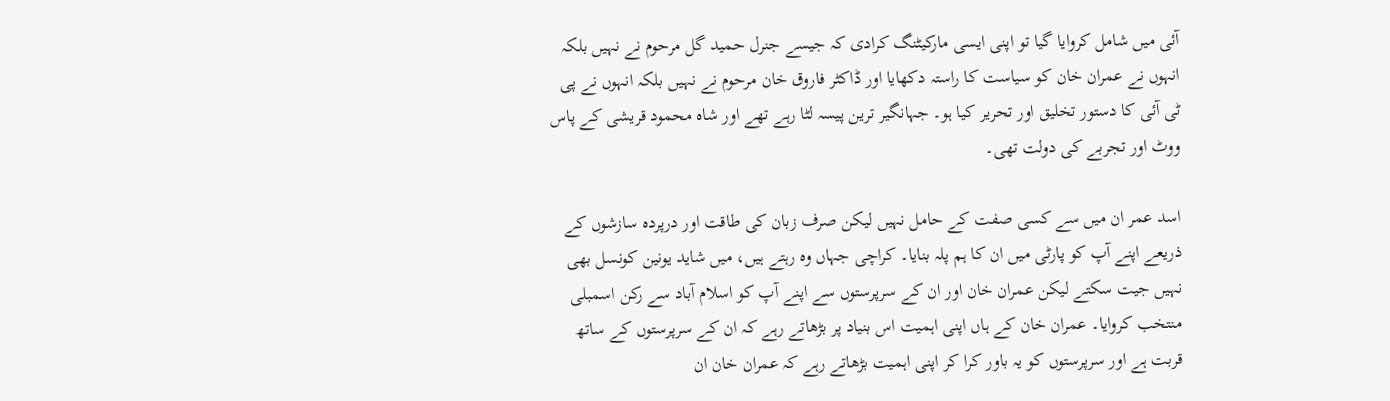آئی میں شامل کروایا گیا تو اپنی ایسی مارکیٹنگ کرادی کہ جیسے جنرل حمید گل مرحوم نے نہیں بلکہ انہوں نے عمران خان کو سیاست کا راستہ دکھایا اور ڈاکٹر فاروق خان مرحوم نے نہیں بلکہ انہوں نے پی ٹی آئی کا دستور تخلیق اور تحریر کیا ہو۔ جہانگیر ترین پیسہ لٹا رہے تھے اور شاہ محمود قریشی کے پاس ووٹ اور تجربے کی دولت تھی۔

اسد عمر ان میں سے کسی صفت کے حامل نہیں لیکن صرف زبان کی طاقت اور درپردہ سازشوں کے ذریعے اپنے آپ کو پارٹی میں ان کا ہم پلہ بنایا۔ کراچی جہاں وہ رہتے ہیں، میں شاید یونین کونسل بھی نہیں جیت سکتے لیکن عمران خان اور ان کے سرپرستوں سے اپنے آپ کو اسلام آباد سے رکن اسمبلی منتخب کروایا۔ عمران خان کے ہاں اپنی اہمیت اس بنیاد پر بڑھاتے رہے کہ ان کے سرپرستوں کے ساتھ قربت ہے اور سرپرستوں کو یہ باور کرا کر اپنی اہمیت بڑھاتے رہے کہ عمران خان ان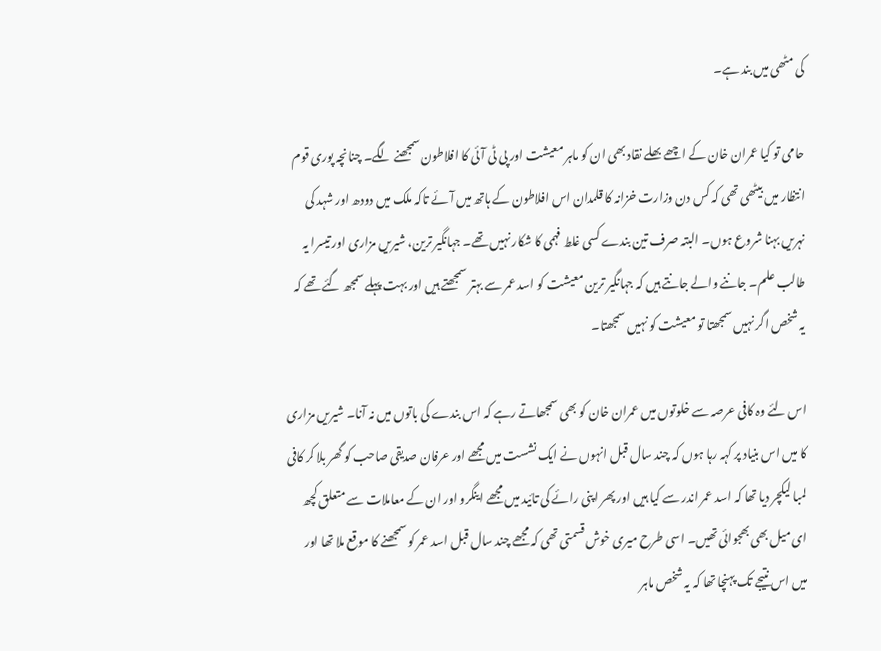کی مٹھی میں بند ہے۔

حامی تو کیا عمران خان کے اچھے بھلے نقاد بھی ان کو ماہر معیشت اور پی ٹی آئی کا افلاطون سمجھنے لگے۔ چنانچہ پوری قوم انتظار میں بیٹھی تھی کہ کس دن وزارت خزانہ کا قلمدان اس افلاطون کے ہاتھ میں آئے تاکہ ملک میں دودھ اور شہد کی نہریں بہنا شروع ہوں۔ البتہ صرف تین بندے کسی غلط فہمی کا شکار نہیں تھے۔ جہانگیر ترین، شیریں مزاری اور تیسرا یہ طالب علم۔ جاننے والے جانتے ہیں کہ جہانگیر ترین معیشت کو اسد عمر سے بہتر سمجھتے ہیں اور بہت پہلے سمجھ گئے تھے کہ یہ شخص اگر نہیں سمجھتا تو معیشت کو نہیں سمجھتا۔

اس لئے وہ کافی عرصہ سے خلوتوں میں عمران خان کو بھی سمجھاتے رہے کہ اس بندے کی باتوں میں نہ آنا۔ شیریں مزاری کا میں اس بنیاد پر کہہ رہا ہوں کہ چند سال قبل انہوں نے ایک نشست میں مجھے اور عرفان صدیقی صاحب کو گھر بلا کر کافی لمبا لیکچر دیا تھا کہ اسد عمر اندر سے کیا ہیں اور پھر اپنی رائے کی تائید میں مجھے اینگرو اور ان کے معاملات سے متعلق کچھ ای میل بھی بھجوائی تھیں۔ اسی طرح میری خوش قسمتی تھی کہ مجھے چند سال قبل اسد عمر کو سمجھنے کا موقع ملا تھا اور میں اس نتیجے تک پہنچا تھا کہ یہ شخص ماہر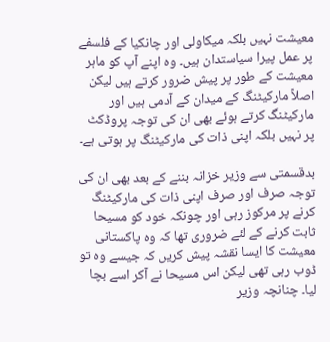معیشت نہیں بلکہ میکاولی اور چانکیا کے فلسفے پر عمل پیرا سیاستدان ہیں۔ وہ اپنے آپ کو ماہر معیشت کے طور پر پیش ضرور کرتے ہیں لیکن اصلاً مارکیٹنگ کے میدان کے آدمی ہیں اور مارکیٹنگ کرتے ہوئے بھی ان کی توجہ پروڈکٹ پر نہیں بلکہ اپنی ذات کی مارکیٹنگ پر ہوتی ہے۔

بدقسمتی سے وزیر خزانہ بننے کے بعد بھی ان کی توجہ صرف اور صرف اپنی ذات کی مارکیٹنگ کرنے پر مرکوز رہی اور چونکہ خود کو مسیحا ثابت کرنے کے لئے ضروری تھا کہ وہ پاکستانی معیشت کا ایسا نقشہ پیش کریں کہ جیسے وہ تو ڈوب رہی تھی لیکن اس مسیحا نے آکر اسے بچا لیا۔ چنانچہ وزیر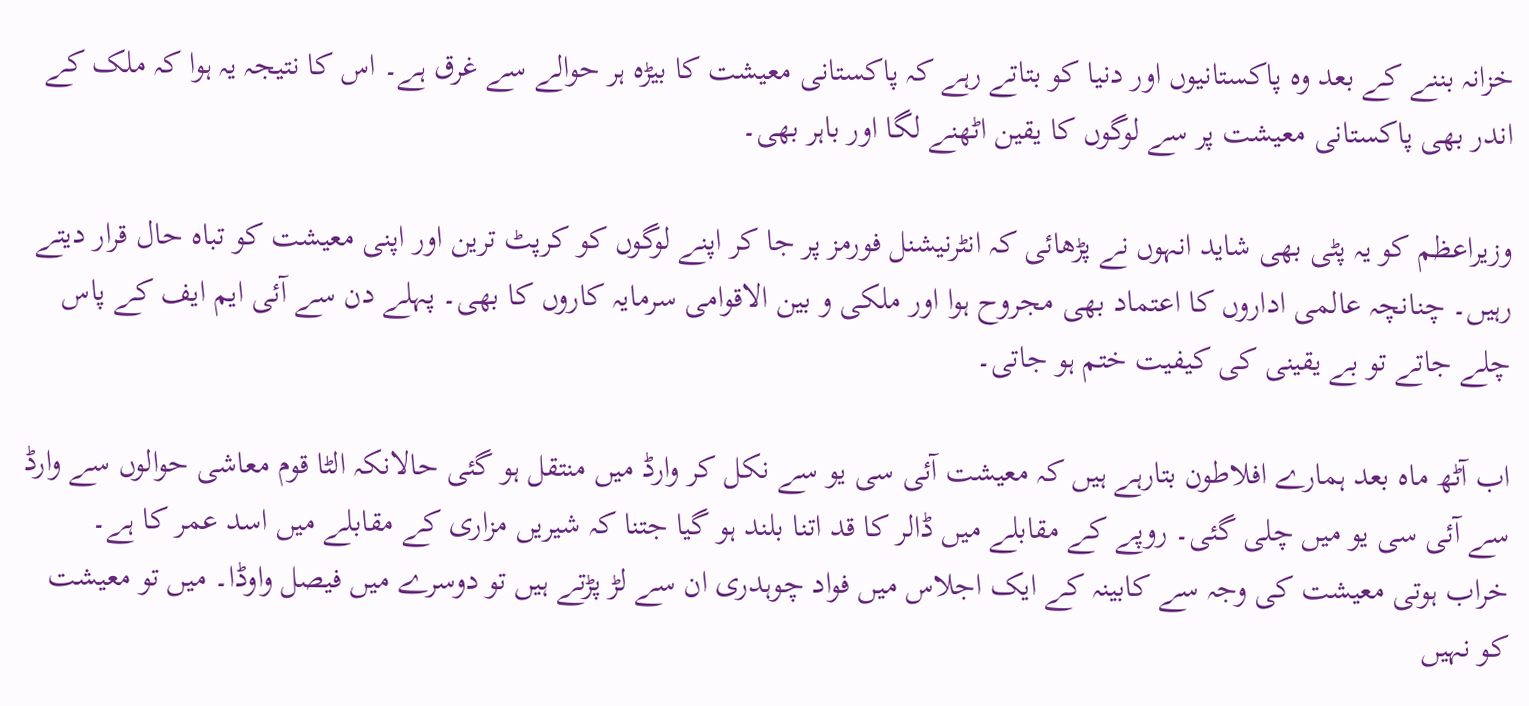خزانہ بننے کے بعد وہ پاکستانیوں اور دنیا کو بتاتے رہے کہ پاکستانی معیشت کا بیڑہ ہر حوالے سے غرق ہے۔ اس کا نتیجہ یہ ہوا کہ ملک کے اندر بھی پاکستانی معیشت پر سے لوگوں کا یقین اٹھنے لگا اور باہر بھی۔

وزیراعظم کو یہ پٹی بھی شاید انہوں نے پڑھائی کہ انٹرنیشنل فورمز پر جا کر اپنے لوگوں کو کرپٹ ترین اور اپنی معیشت کو تباہ حال قرار دیتے رہیں۔ چنانچہ عالمی اداروں کا اعتماد بھی مجروح ہوا اور ملکی و بین الاقوامی سرمایہ کاروں کا بھی۔ پہلے دن سے آئی ایم ایف کے پاس چلے جاتے تو بے یقینی کی کیفیت ختم ہو جاتی۔

اب آٹھ ماہ بعد ہمارے افلاطون بتارہے ہیں کہ معیشت آئی سی یو سے نکل کر وارڈ میں منتقل ہو گئی حالانکہ الٹا قوم معاشی حوالوں سے وارڈ سے آئی سی یو میں چلی گئی۔ روپے کے مقابلے میں ڈالر کا قد اتنا بلند ہو گیا جتنا کہ شیریں مزاری کے مقابلے میں اسد عمر کا ہے۔ خراب ہوتی معیشت کی وجہ سے کابینہ کے ایک اجلاس میں فواد چوہدری ان سے لڑ پڑتے ہیں تو دوسرے میں فیصل واوڈا۔ میں تو معیشت کو نہیں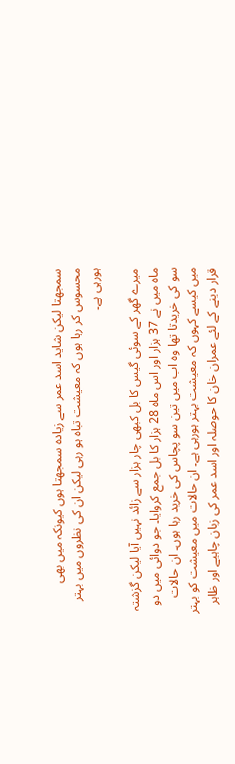سمجھتا لیکن شاید اسد عمر سے زیادہ سمجھتا ہوں کیونکہ میں بھی محسوس کر رہا ہوں کہ معیشت تباہ ہو رہی لیکن ان کی نظروں میں بہتر ہورہی ہے۔

میرے گھر کے سوئی گیس کا بل کبھی چار ہزار سے زائد نہیں آیا لیکن گزشتہ ماہ میں نے 37 ہزار اور اس ماہ 28 ہزار کا بل جمع کروایا۔ جو دوائی میں دو سو کی خریدتا تھا وہ اب میں تین سو پچاس کی خرید رہا ہوں۔ ان حالات میں کیسے کہوں کہ معیشت بہتر ہورہی ہے۔ ان حالات میں معیشت کو بہتر قرار دینے کے لئے عمران خان کا حوصلہ اور اسد عمر کی زبان چاہیے اور ظاہر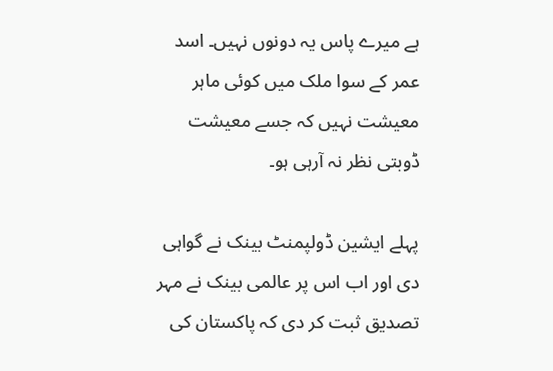ہے میرے پاس یہ دونوں نہیں۔ اسد عمر کے سوا ملک میں کوئی ماہر معیشت نہیں کہ جسے معیشت ڈوبتی نظر نہ آرہی ہو۔

پہلے ایشین ڈولپمنٹ بینک نے گواہی دی اور اب اس پر عالمی بینک نے مہر تصدیق ثبت کر دی کہ پاکستان کی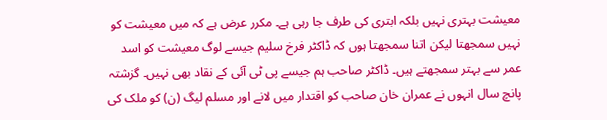معیشت بہتری نہیں بلکہ ابتری کی طرف جا رہی ہے۔ مکرر عرض ہے کہ میں معیشت کو نہیں سمجھتا لیکن اتنا سمجھتا ہوں کہ ڈاکٹر فرخ سلیم جیسے لوگ معیشت کو اسد عمر سے بہتر سمجھتے ہیں۔ ڈاکٹر صاحب ہم جیسے پی ٹی آئی کے نقاد بھی نہیں۔ گزشتہ پانچ سال انہوں نے عمران خان صاحب کو اقتدار میں لانے اور مسلم لیگ (ن) کو ملک کی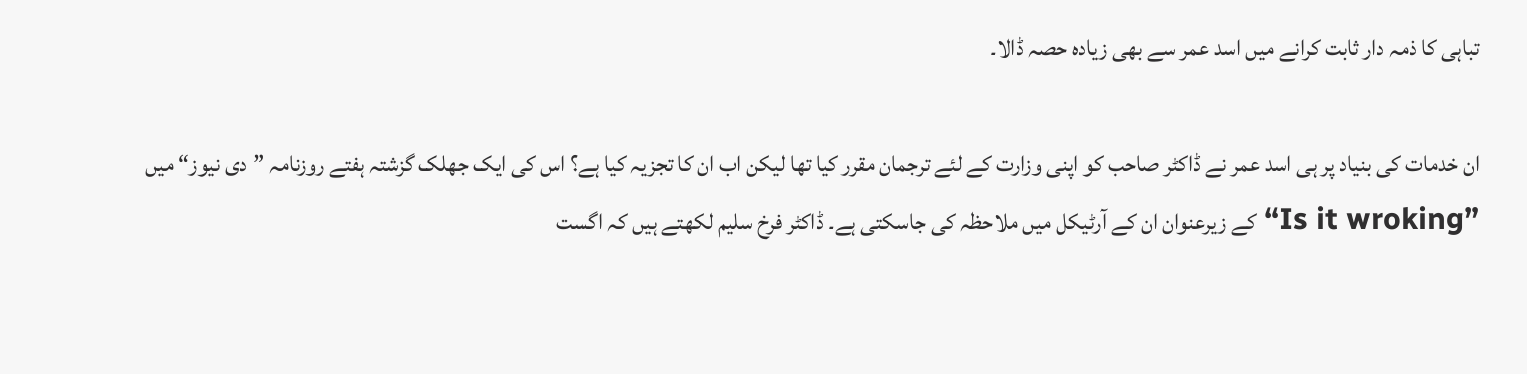تباہی کا ذمہ دار ثابت کرانے میں اسد عمر سے بھی زیادہ حصہ ڈالا۔

ان خدمات کی بنیاد پر ہی اسد عمر نے ڈاکٹر صاحب کو اپنی وزارت کے لئے ترجمان مقرر کیا تھا لیکن اب ان کا تجزیہ کیا ہے؟ اس کی ایک جھلک گزشتہ ہفتے روزنامہ ”دی نیوز“ میں ”Is it wroking“ کے زیرعنوان ان کے آرٹیکل میں ملاحظہ کی جاسکتی ہے۔ ڈاکٹر فرخ سلیم لکھتے ہیں کہ اگست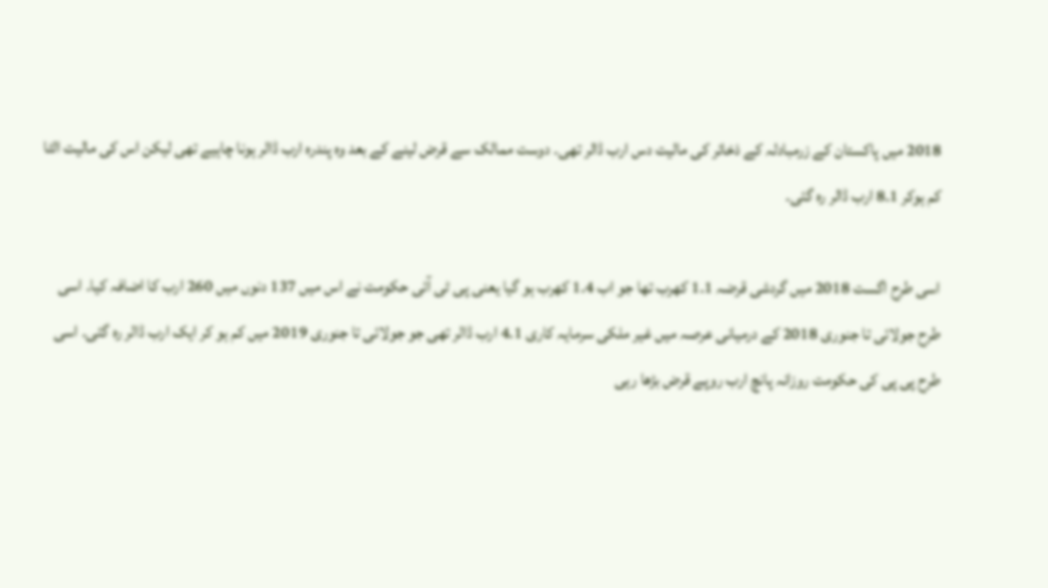2018 میں پاکستان کے زرمبادلہ کے ذخائر کی مالیت دس ارب ڈالر تھی۔ دوست ممالک سے قرض لینے کے بعد وہ پندرہ ارب ڈالر ہونا چاہیے تھی لیکن اس کی مالیت الٹا کم ہوکر 8.1 ارب ڈالر رہ گئی۔

اسی طرح اگست 2018 میں گردشی قرضہ 1.1 کھرب تھا جو اب 1.4 کھرب ہو گیا یعنی پی ٹی آئی حکومت نے اس میں 137 دنوں میں 260 ارب کا اضافہ کیا۔ اسی طرح جولائی تا جنوری 2018 کے درمیانی عرصہ میں غیر ملکی سرمایہ کاری 4.1 ارب ڈالر تھی جو جولائی تا جنوری 2019 میں کم ہو کر ایک ارب ڈالر رہ گئی۔ اسی طرح پی پی کی حکومت روزانہ پانچ ارب روپے قرض بڑھا رہی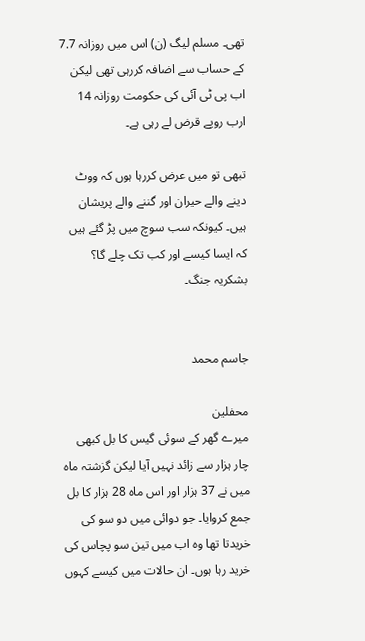تھی۔ مسلم لیگ (ن) اس میں روزانہ 7.7 کے حساب سے اضافہ کررہی تھی لیکن اب پی ٹی آئی کی حکومت روزانہ 14 ارب روپے قرض لے رہی ہے۔

تبھی تو میں عرض کررہا ہوں کہ ووٹ دینے والے حیران اور گننے والے پریشان ہیں۔ کیونکہ سب سوچ میں پڑ گئے ہیں کہ ایسا کیسے اور کب تک چلے گا؟
بشکریہ جنگ۔


جاسم محمد

محفلین
میرے گھر کے سوئی گیس کا بل کبھی چار ہزار سے زائد نہیں آیا لیکن گزشتہ ماہ میں نے 37 ہزار اور اس ماہ 28 ہزار کا بل جمع کروایا۔ جو دوائی میں دو سو کی خریدتا تھا وہ اب میں تین سو پچاس کی خرید رہا ہوں۔ ان حالات میں کیسے کہوں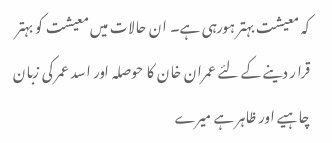کہ معیشت بہتر ہورہی ہے۔ ان حالات میں معیشت کو بہتر قرار دینے کے لئے عمران خان کا حوصلہ اور اسد عمر کی زبان چاہیے اور ظاہر ہے میرے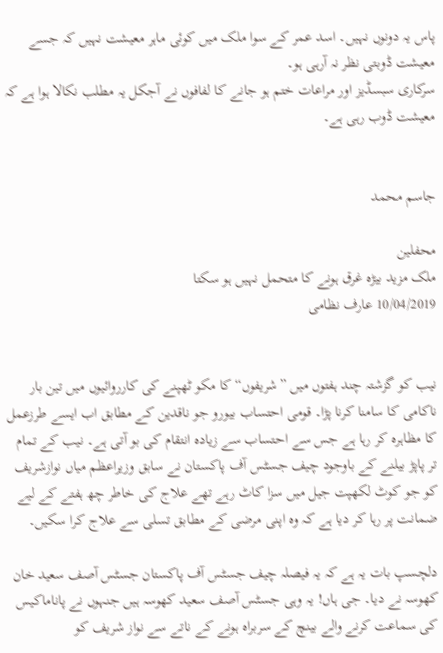پاس یہ دونوں نہیں۔ اسد عمر کے سوا ملک میں کوئی ماہر معیشت نہیں کہ جسے معیشت ڈوبتی نظر نہ آرہی ہو۔
سرکاری سبسڈیز اور مراعات ختم ہو جانے کا لفافوں نے آجکل یہ مطلب نکالا ہوا ہے کہ معیشت ڈوب رہی ہے۔


جاسم محمد

محفلین
ملک مزید بیڑہ غرق ہونے کا متحمل نہیں ہو سکتا
10/04/2019 عارف نظامی


نیب کو گزشتہ چند ہفتوں میں ”شریفوں“ کا مکو ٹھپنے کی کارروائیوں میں تین بار ناکامی کا سامنا کرنا پڑا۔ قومی احتساب بیورو جو ناقدین کے مطابق اب ایسے طرزعمل کا مظاہرہ کر رہا ہے جس سے احتساب سے زیادہ انتقام کی بو آتی ہے۔ نیب کے تمام تر پاپڑ بیلنے کے باوجود چیف جسٹس آف پاکستان نے سابق وزیراعظم میاں نوازشریف کو جو کوٹ لکھپت جیل میں سزا کاٹ رہے تھے علاج کی خاطر چھ ہفتے کے لیے ضمانت پر رہا کر دیا ہے کہ وہ اپنی مرضی کے مطابق تسلی سے علاج کرا سکیں۔

دلچسپ بات یہ ہے کہ یہ فیصلہ چیف جسٹس آف پاکستان جسٹس آصف سعید خان کھوسہ نے دیا۔ جی ہاں! یہ وہی جسٹس آصف سعید کھوسہ ہیں جنہوں نے پاناماکیس کی سماعت کرنے والے بینچ کے سربراہ ہونے کے ناتے سے نواز شریف کو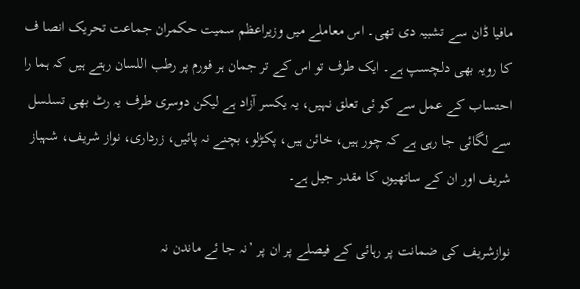مافیا ڈان سے تشبیہ دی تھی۔ اس معاملے میں وزیراعظم سمیت حکمران جماعت تحریک انصا ف کا رویہ بھی دلچسپ ہے۔ ایک طرف تو اس کے تر جمان ہر فورم پر رطب اللسان رہتے ہیں کہ ہما را احتساب کے عمل سے کو ئی تعلق نہیں، یہ یکسر آزاد ہے لیکن دوسری طرف یہ رٹ بھی تسلسل سے لگائی جا رہی ہے کہ چور ہیں، خائن ہیں، پکڑلو، بچنے نہ پائیں، زرداری، نواز شریف، شہباز شریف اور ان کے ساتھیوں کا مقدر جیل ہے۔

نوازشریف کی ضمانت پر رہائی کے فیصلے پر ان پر ’نہ جا ئے ماندن نہ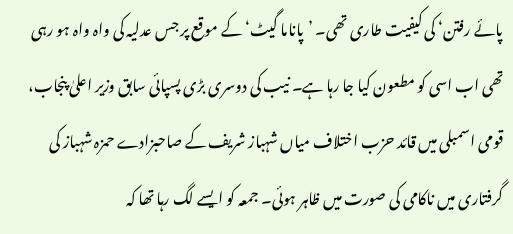پائے رفتن‘ کی کیفیت طاری تھی۔ ’پاناما گیٹ‘ کے موقع پر جس عدلیہ کی واہ واہ ہو رہی تھی اب اسی کو مطعون کیا جا رہا ہے۔ نیب کی دوسری بڑی پسپائی سابق وزیر اعلیٰ پنجاب، قومی اسمبلی میں قائد حزب اختلاف میاں شہباز شریف کے صاحبزادے حمزہ شہباز کی گرفتاری میں ناکامی کی صورت میں ظاہر ہوئی۔ جمعہ کو ایسے لگ رہا تھا کہ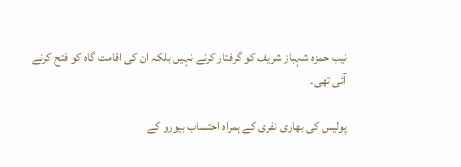نیب حمزہ شہباز شریف کو گرفتار کرنے نہیں بلکہ ان کی اقامت گاہ کو فتح کرنے آئی تھی۔

پولیس کی بھاری نفری کے ہمراہ احتساب بیورو کے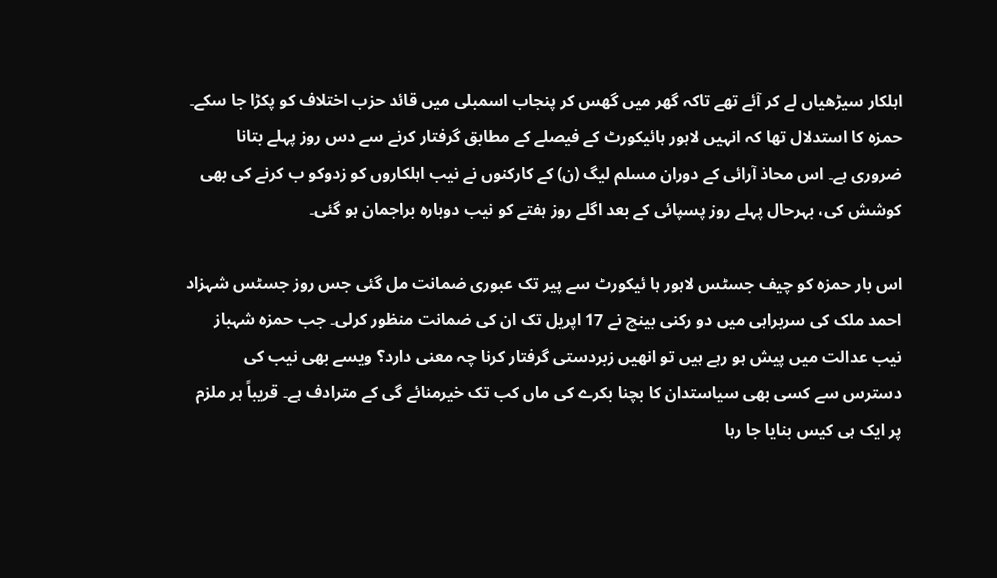اہلکار سیڑھیاں لے کر آئے تھے تاکہ گھر میں گھس کر پنجاب اسمبلی میں قائد حزب اختلاف کو پکڑا جا سکے۔ حمزہ کا استدلال تھا کہ انہیں لاہور ہائیکورٹ کے فیصلے کے مطابق گرفتار کرنے سے دس روز پہلے بتانا ضروری ہے۔ اس محاذ آرائی کے دوران مسلم لیگ (ن) کے کارکنوں نے نیب اہلکاروں کو زدوکو ب کرنے کی بھی کوشش کی، بہرحال پہلے روز پسپائی کے بعد اگلے روز ہفتے کو نیب دوبارہ براجمان ہو گئی۔

اس بار حمزہ کو چیف جسٹس لاہور ہا ئیکورٹ سے پیر تک عبوری ضمانت مل گئی جس روز جسٹس شہزاد احمد ملک کی سربراہی میں دو رکنی بینچ نے 17 اپریل تک ان کی ضمانت منظور کرلی۔ جب حمزہ شہباز نیب عدالت میں پیش ہو رہے ہیں تو انھیں زبردستی گرفتار کرنا چہ معنی دارد؟ ویسے بھی نیب کی دسترس سے کسی بھی سیاستدان کا بچنا بکرے کی ماں کب تک خیرمنائے گی کے مترادف ہے۔ قریباً ہر ملزم پر ایک ہی کیس بنایا جا رہا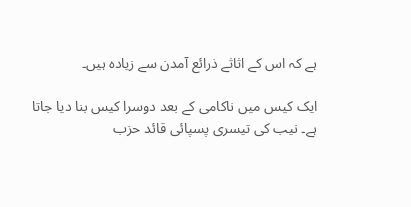ہے کہ اس کے اثاثے ذرائع آمدن سے زیادہ ہیں۔

ایک کیس میں ناکامی کے بعد دوسرا کیس بنا دیا جاتا ہے۔ نیب کی تیسری پسپائی قائد حزب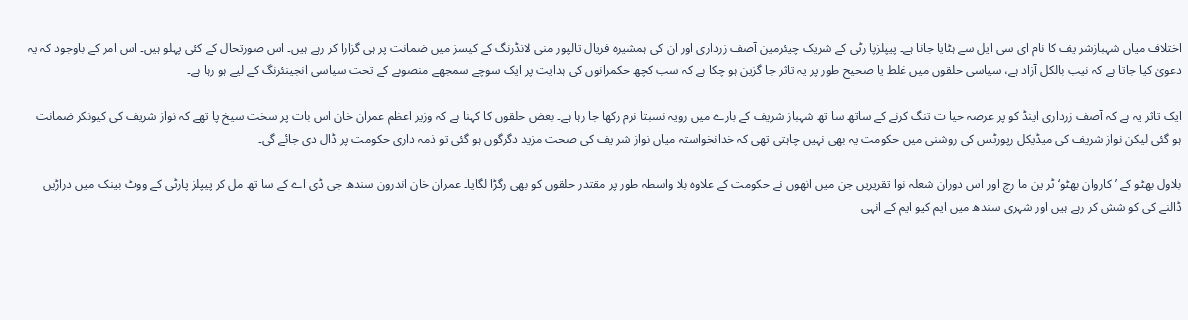اختلاف میاں شہبازشر یف کا نام ای سی ایل سے ہٹایا جانا ہے۔ پیپلزپا رٹی کے شریک چیئرمین آصف زرداری اور ان کی ہمشیرہ فریال تالپور منی لانڈرنگ کے کیسز میں ضمانت پر ہی گزارا کر رہے ہیں۔ اس صورتحال کے کئی پہلو ہیں۔ اس امر کے باوجود کہ یہ دعویٰ کیا جاتا ہے کہ نیب بالکل آزاد ہے، سیاسی حلقوں میں غلط یا صحیح طور پر یہ تاثر جا گزین ہو چکا ہے کہ سب کچھ حکمرانوں کی ہدایت پر ایک سوچے سمجھے منصوبے کے تحت سیاسی انجینئرنگ کے لیے ہو رہا ہے۔

ایک تاثر یہ ہے کہ آصف زرداری اینڈ کو پر عرصہ حیا ت تنگ کرنے کے ساتھ سا تھ شہباز شریف کے بارے میں رویہ نسبتا نرم رکھا جا رہا ہے۔ بعض حلقوں کا کہنا ہے کہ وزیر اعظم عمران خان اس بات پر سخت سیخ پا تھے کہ نواز شریف کی کیونکر ضمانت ہو گئی لیکن نواز شریف کی میڈیکل رپورٹس کی روشنی میں حکومت یہ بھی نہیں چاہتی تھی کہ خدانخواستہ میاں نواز شر یف کی صحت مزید دگرگوں ہو گئی تو ذمہ داری حکومت پر ڈال دی جائے گی۔

بلاول بھٹو کے ’کاروان بھٹو‘ ٹر ین ما رچ اور اس دوران شعلہ نوا تقریریں جن میں انھوں نے حکومت کے علاوہ بلا واسطہ طور پر مقتدر حلقوں کو بھی رگڑا لگایا۔ عمران خان اندرون سندھ جی ڈی اے کے سا تھ مل کر پیپلز پارٹی کے ووٹ بینک میں دراڑیں ڈالنے کی کو شش کر رہے ہیں اور شہری سندھ میں ایم کیو ایم کے انہی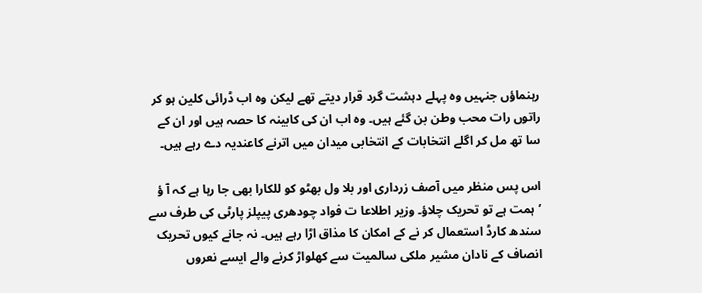رہنماؤں جنہیں وہ پہلے دہشت گرد قرار دیتے تھے لیکن وہ اب ڈرائی کلین ہو کر راتوں رات محب وطن بن گئے ہیں۔ وہ اب ان کی کابینہ کا حصہ ہیں اور ان کے سا تھ مل کر اگلے انتخابات کے انتخابی میدان میں اترنے کاعندیہ دے رہے ہیں۔

اس پس منظر میں آصف زرداری اور بلا ول بھٹو کو للکارا بھی جا رہا ہے کہ آ ؤ ’ہمت ہے تو تحریک چلاؤ۔ وزیر اطلاعا ت فواد چودھری پیپلز پارٹی کی طرف سے سندھ کارڈ استعمال کر نے کے امکان کا مذاق اڑا رہے ہیں۔ نہ جانے کیوں تحریک انصاف کے نادان مشیر ملکی سالمیت سے کھلواڑ کرنے والے ایسے نعروں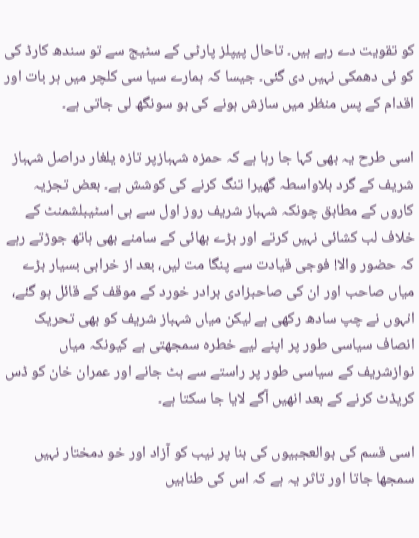کو تقویت دے رہے ہیں۔ تاحال پیپلز پارٹی کے سٹیج سے تو سندھ کارڈ کی کو ئی دھمکی نہیں دی گئی۔ جیسا کہ ہمارے سیا سی کلچر میں ہر بات اور اقدام کے پس منظر میں سازش ہونے کی بو سونگھ لی جاتی ہے۔

اسی طرح یہ بھی کہا جا رہا ہے کہ حمزہ شہبازپر تازہ یلغار دراصل شہباز شریف کے گرد بلاواسطہ گھیرا تنگ کرنے کی کوشش ہے۔ بعض تجزیہ کاروں کے مطابق چونکہ شہباز شریف روز اول سے ہی اسٹیبلشمنٹ کے خلاف لب کشائی نہیں کرتے اور بڑے بھائی کے سامنے بھی ہاتھ جوڑتے رہے کہ حضور والا! فوجی قیادت سے پنگا مت لیں، بعد از خرابی بسیار بڑے میاں صاحب اور ان کی صاحبزادی برادر خورد کے موقف کے قائل ہو گئے، انہوں نے چپ سادھ رکھی ہے لیکن میاں شہباز شریف کو بھی تحریک انصاف سیاسی طور پر اپنے لیے خطرہ سمجھتی ہے کیونکہ میاں نوازشریف کے سیاسی طور پر راستے سے ہٹ جانے اور عمران خان کو ڈس کریڈٹ کرنے کے بعد انھیں آگے لایا جا سکتا ہے۔

اسی قسم کی بوالعجبیوں کی بنا پر نیب کو آزاد اور خو دمختار نہیں سمجھا جاتا اور تاثر یہ ہے کہ اس کی طنابیں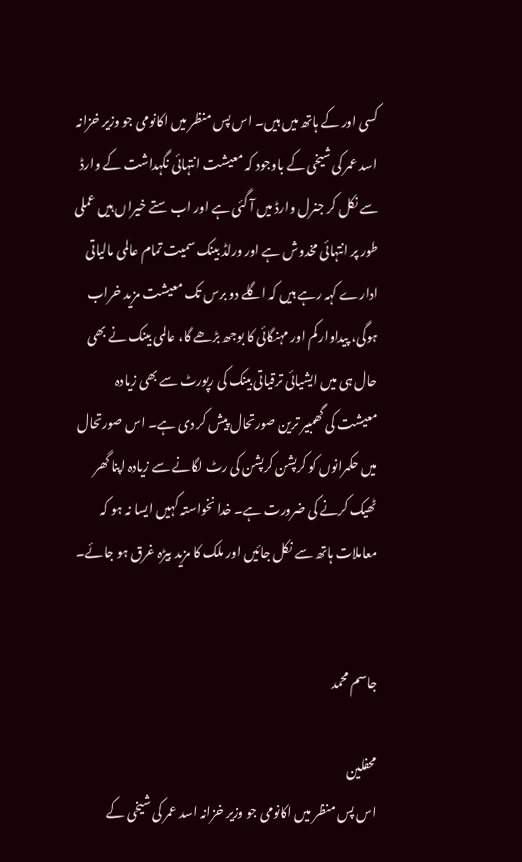کسی اور کے ہاتھ میں ہیں۔ اس پس منظر میں اکانومی جو وزیر خزانہ اسد عمر کی شیخی کے باوجود کہ معیشت انتہائی نگہداشت کے وارڈ سے نکل کر جنرل وارڈ میں آ گئی ہے اور اب ستے خیراں ہیں عملی طور پر انتہائی مخدوش ہے اور ورلڈ بینک سمیت تمام عالمی مالیاتی ادارے کہہ رہے ہیں کہ اگلے دو برس تک معیشت مزید خراب ہوگی، پیداوار کم اور مہنگائی کا بوجھ بڑھے گا، عالمی بینک نے بھی حال ہی میں ایشیائی ترقیاتی بینک کی رپورٹ سے بھی زیادہ معیشت کی گھمبیر ترین صورتحال پیش کر دی ہے۔ اس صورتحال میں حکمرانوں کو کرپشن کرپشن کی رٹ لگانے سے زیادہ اپنا گھر ٹھیک کرنے کی ضرورت ہے۔ خدا نخواستہ کہیں ایسا نہ ہو کہ معاملات ہاتھ سے نکل جائیں اور ملک کا مزید بیڑہ غرق ہو جائے۔


جاسم محمد

محفلین
اس پس منظر میں اکانومی جو وزیر خزانہ اسد عمر کی شیخی کے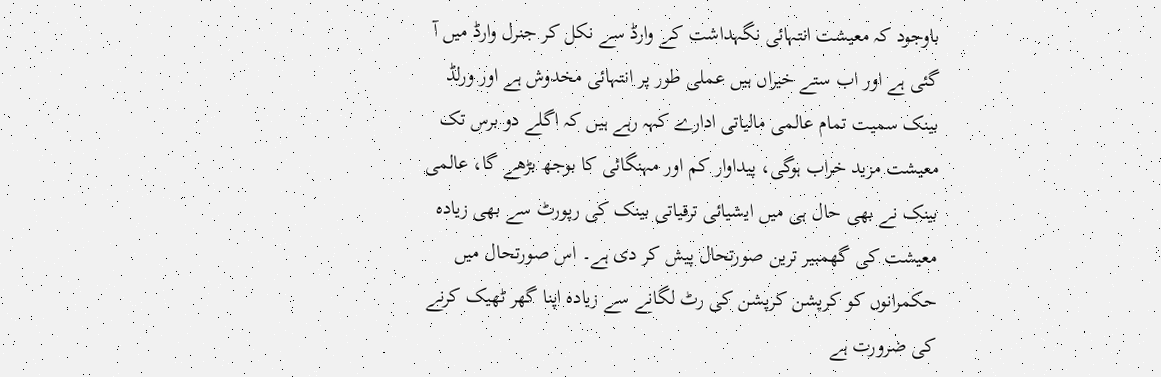باوجود کہ معیشت انتہائی نگہداشت کے وارڈ سے نکل کر جنرل وارڈ میں آ گئی ہے اور اب ستے خیراں ہیں عملی طور پر انتہائی مخدوش ہے اور ورلڈ بینک سمیت تمام عالمی مالیاتی ادارے کہہ رہے ہیں کہ اگلے دو برس تک معیشت مزید خراب ہوگی، پیداوار کم اور مہنگائی کا بوجھ بڑھے گا، عالمی بینک نے بھی حال ہی میں ایشیائی ترقیاتی بینک کی رپورٹ سے بھی زیادہ معیشت کی گھمبیر ترین صورتحال پیش کر دی ہے۔ اس صورتحال میں حکمرانوں کو کرپشن کرپشن کی رٹ لگانے سے زیادہ اپنا گھر ٹھیک کرنے کی ضرورت ہے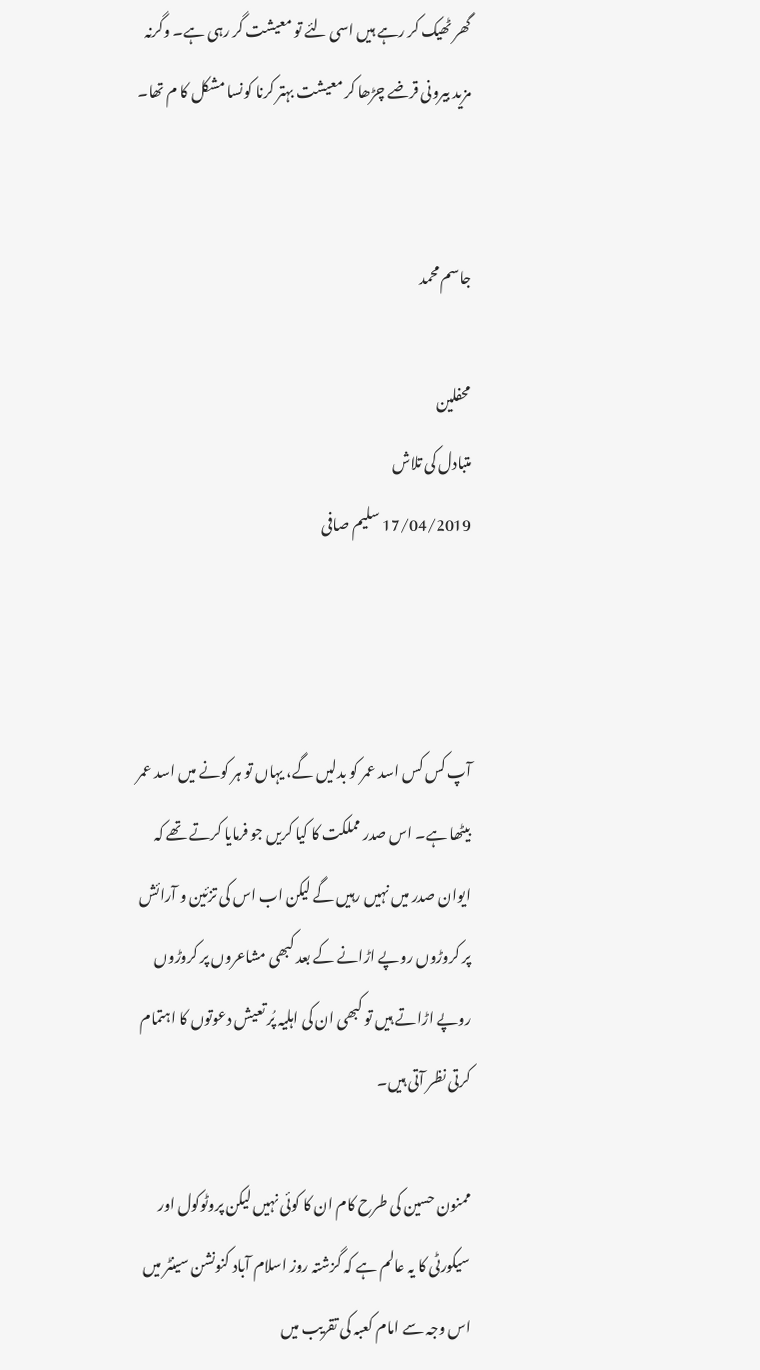گھر ٹھیک کر رہے ہیں اسی لئے تو معیشت گر رہی ہے۔ وگرنہ مزید بیرونی قرضے چڑھا کر معیشت بہتر کرنا کونسا مشکل کا م تھا۔


جاسم محمد

محفلین
متبادل کی تلاش
17/04/2019 سلیم صافی



آپ کس کس اسد عمر کو بدلیں گے، یہاں تو ہر کونے میں اسد عمر بیٹھا ہے۔ اس صدر مملکت کا کیا کریں جو فرمایا کرتے تھے کہ ایوان صدر میں نہیں رہیں گے لیکن اب اس کی تزئین و آرائش پر کروڑوں روپے اڑانے کے بعد کبھی مشاعروں پر کروڑوں روپے اڑاتے ہیں تو کبھی ان کی اہلیہ پُر تعیش دعوتوں کا اہتمام کرتی نظر آتی ہیں۔

ممنون حسین کی طرح کام ان کا کوئی نہیں لیکن پروٹوکول اور سیکورٹی کا یہ عالم ہے کہ گزشتہ روز اسلام آباد کنونشن سینٹر میں اس وجہ سے امام کعبہ کی تقریب میں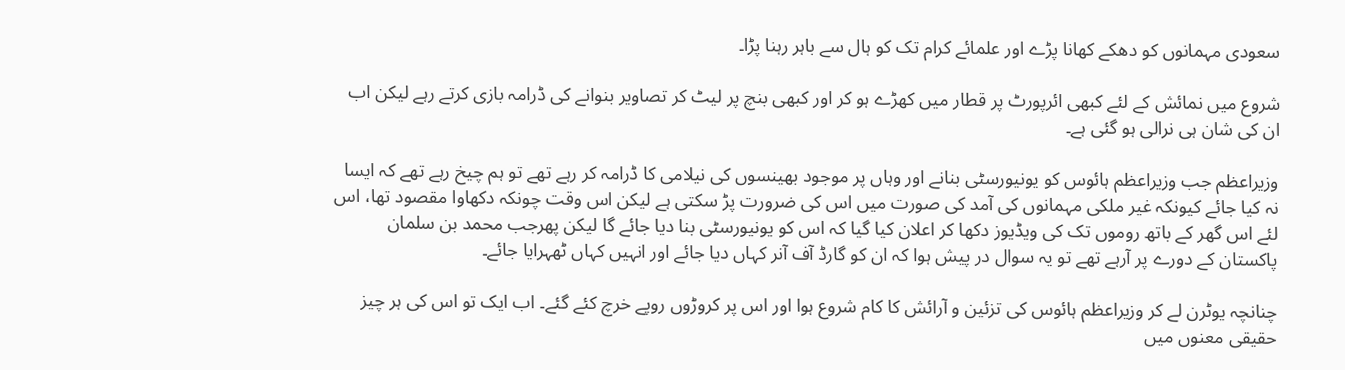سعودی مہمانوں کو دھکے کھانا پڑے اور علمائے کرام تک کو ہال سے باہر رہنا پڑا۔

شروع میں نمائش کے لئے کبھی ائرپورٹ پر قطار میں کھڑے ہو کر اور کبھی بنچ پر لیٹ کر تصاویر بنوانے کی ڈرامہ بازی کرتے رہے لیکن اب ان کی شان ہی نرالی ہو گئی ہے۔

وزیراعظم جب وزیراعظم ہائوس کو یونیورسٹی بنانے اور وہاں پر موجود بھینسوں کی نیلامی کا ڈرامہ کر رہے تھے تو ہم چیخ رہے تھے کہ ایسا نہ کیا جائے کیونکہ غیر ملکی مہمانوں کی آمد کی صورت میں اس کی ضرورت پڑ سکتی ہے لیکن اس وقت چونکہ دکھاوا مقصود تھا، اس لئے اس گھر کے باتھ روموں تک کی ویڈیوز دکھا کر اعلان کیا گیا کہ اس کو یونیورسٹی بنا دیا جائے گا لیکن پھرجب محمد بن سلمان پاکستان کے دورے پر آرہے تھے تو یہ سوال در پیش ہوا کہ ان کو گارڈ آف آنر کہاں دیا جائے اور انہیں کہاں ٹھہرایا جائے۔

چنانچہ یوٹرن لے کر وزیراعظم ہائوس کی تزئین و آرائش کا کام شروع ہوا اور اس پر کروڑوں روپے خرچ کئے گئے۔ اب ایک تو اس کی ہر چیز حقیقی معنوں میں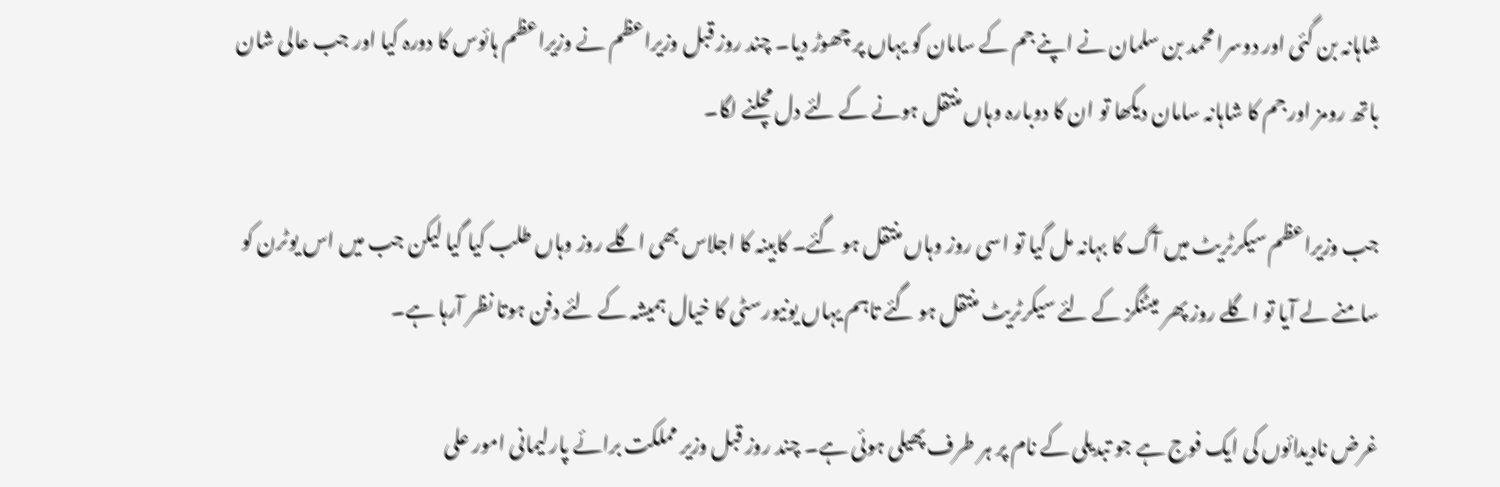شاہانہ بن گئی اور دوسرا محمد بن سلمان نے اپنے جم کے سامان کو یہاں پر چھوڑ دیا۔ چند روز قبل وزیراعظم نے وزیراعظم ہائوس کا دورہ کیا اور جب عالی شان باتھ رومز اور جم کا شاہانہ سامان دیکھا تو ان کا دوبارہ وہاں منتقل ہونے کے لئے دل مچلنے لگا۔

جب وزیراعظم سیکرٹریٹ میں آگ کا بہانہ مل گیا تو اسی روز وہاں منتقل ہو گئے۔ کابینہ کا اجلاس بھی اگلے روز وہاں طلب کیا گیا لیکن جب میں اس یوٹرن کو سامنے لے آیا تو اگلے روز پھر میٹنگز کے لئے سیکرٹریٹ منتقل ہو گئے تاہم یہاں یونیورسٹی کا خیال ہمیشہ کے لئے دفن ہوتا نظر آرہا ہے۔

غرض نادیدائوں کی ایک فوج ہے جو تبدیلی کے نام پر ہر طرف پھیلی ہوئی ہے۔ چند روز قبل وزیر مملکت برائے پارلیمانی امور علی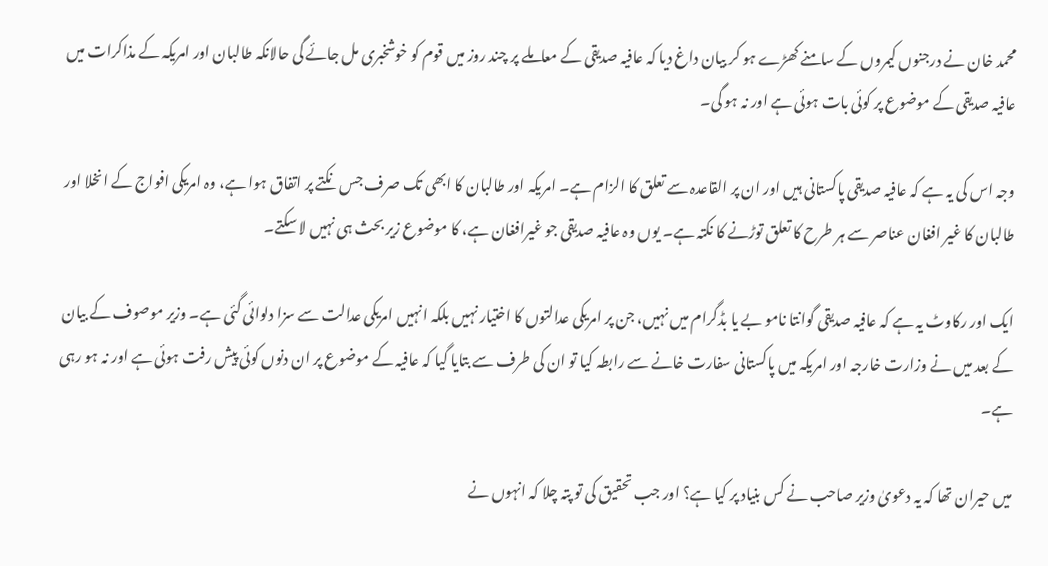محمد خان نے درجنوں کیمروں کے سامنے کھڑے ہو کر بیان داغ دیا کہ عافیہ صدیقی کے معاملے پر چند روز میں قوم کو خوشخبری مل جائے گی حالانکہ طالبان اور امریکہ کے مذاکرات میں عافیہ صدیقی کے موضوع پر کوئی بات ہوئی ہے اور نہ ہو گی۔

وجہ اس کی یہ ہے کہ عافیہ صدیقی پاکستانی ہیں اور ان پر القاعدہ سے تعلق کا الزام ہے۔ امریکہ اور طالبان کا ابھی تک صرف جس نکتے پر اتفاق ہوا ہے، وہ امریکی افواج کے انخلا اور طالبان کا غیر افغان عناصر سے ہر طرح کا تعلق توڑنے کا نکتہ ہے۔ یوں وہ عافیہ صدیقی جو غیرافغان ہے، کا موضوع زیر بحث ہی نہیں لا سکتے۔

ایک اور رکاوٹ یہ ہے کہ عافیہ صدیقی گوانتا نامو بے یا بڈگرام میں نہیں، جن پر امریکی عدالتوں کا اختیار نہیں بلکہ انہیں امریکی عدالت سے سزا دلوائی گئی ہے۔ وزیر موصوف کے بیان کے بعد میں نے وزارت خارجہ اور امریکہ میں پاکستانی سفارت خانے سے رابطہ کیا تو ان کی طرف سے بتایا گیا کہ عافیہ کے موضوع پر ان دنوں کوئی پیش رفت ہوئی ہے اور نہ ہو رہی ہے۔

میں حیران تھا کہ یہ دعویٰ وزیر صاحب نے کس بنیاد پر کیا ہے؟ اور جب تحقیق کی تو پتہ چلا کہ انہوں نے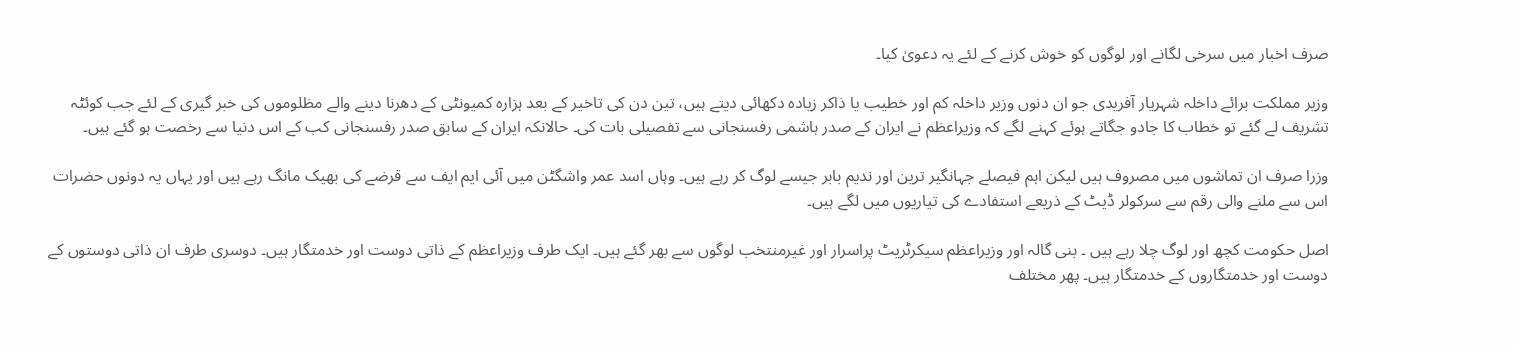صرف اخبار میں سرخی لگانے اور لوگوں کو خوش کرنے کے لئے یہ دعویٰ کیا۔

وزیر مملکت برائے داخلہ شہریار آفریدی جو ان دنوں وزیر داخلہ کم اور خطیب یا ذاکر زیادہ دکھائی دیتے ہیں، تین دن کی تاخیر کے بعد ہزارہ کمیونٹی کے دھرنا دینے والے مظلوموں کی خبر گیری کے لئے جب کوئٹہ تشریف لے گئے تو خطاب کا جادو جگاتے ہوئے کہنے لگے کہ وزیراعظم نے ایران کے صدر ہاشمی رفسنجانی سے تفصیلی بات کی۔ حالانکہ ایران کے سابق صدر رفسنجانی کب کے اس دنیا سے رخصت ہو گئے ہیں۔

وزرا صرف ان تماشوں میں مصروف ہیں لیکن اہم فیصلے جہانگیر ترین اور ندیم بابر جیسے لوگ کر رہے ہیں۔ وہاں اسد عمر واشگٹن میں آئی ایم ایف سے قرضے کی بھیک مانگ رہے ہیں اور یہاں یہ دونوں حضرات اس سے ملنے والی رقم سے سرکولر ڈیٹ کے ذریعے استفادے کی تیاریوں میں لگے ہیں۔

اصل حکومت کچھ اور لوگ چلا رہے ہیں ۔ بنی گالہ اور وزیراعظم سیکرٹریٹ پراسرار اور غیرمنتخب لوگوں سے بھر گئے ہیں۔ ایک طرف وزیراعظم کے ذاتی دوست اور خدمتگار ہیں۔ دوسری طرف ان ذاتی دوستوں کے دوست اور خدمتگاروں کے خدمتگار ہیں۔ پھر مختلف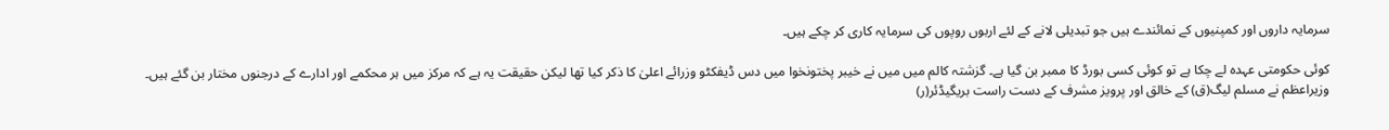سرمایہ داروں اور کمپنیوں کے نمائندے ہیں جو تبدیلی لانے کے لئے اربوں روپوں کی سرمایہ کاری کر چکے ہیں۔

کوئی حکومتی عہدہ لے چکا ہے تو کوئی کسی بورڈ کا ممبر بن گیا ہے۔ گزشتہ کالم میں میں نے خیبر پختونخوا میں دس ڈیفکٹو وزرائے اعلیٰ کا ذکر کیا تھا لیکن حقیقت یہ ہے کہ مرکز میں ہر محکمے اور ادارے کے درجنوں مختار بن گئے ہیں۔ وزیراعظم نے مسلم لیگ(ق) کے خالق اور پرویز مشرف کے دست راست بریگیڈئر(ر)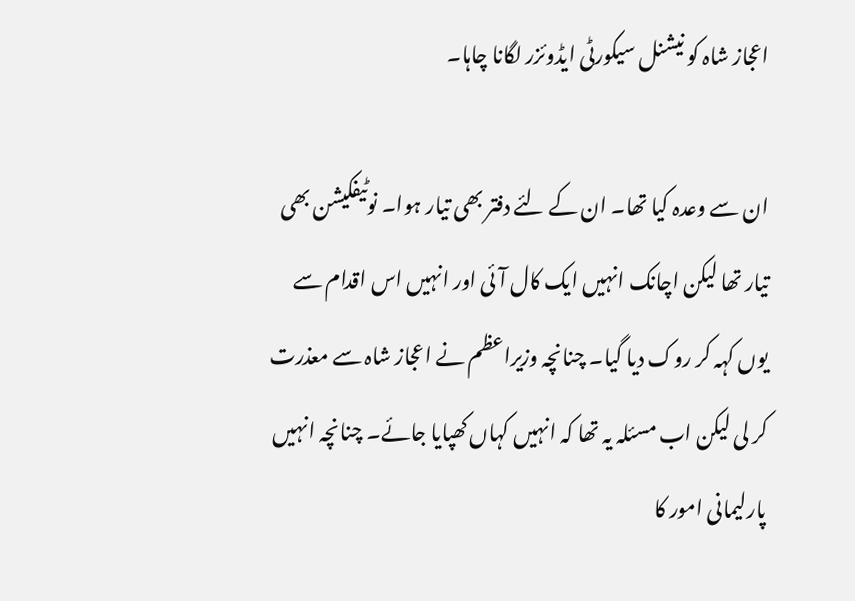اعجاز شاہ کو نیشنل سیکورٹی ایڈوئزر لگانا چاہا۔

ان سے وعدہ کیا تھا۔ ان کے لئے دفتر بھی تیار ہوا۔ نوٹیفکیشن بھی تیار تھا لیکن اچانک انہیں ایک کال آئی اور انہیں اس اقدام سے یوں کہہ کر روک دیا گیا۔ چنانچہ وزیراعظم نے اعجاز شاہ سے معذرت کر لی لیکن اب مسئلہ یہ تھا کہ انہیں کہاں کھپایا جائے۔ چنانچہ انہیں پارلیمانی امور کا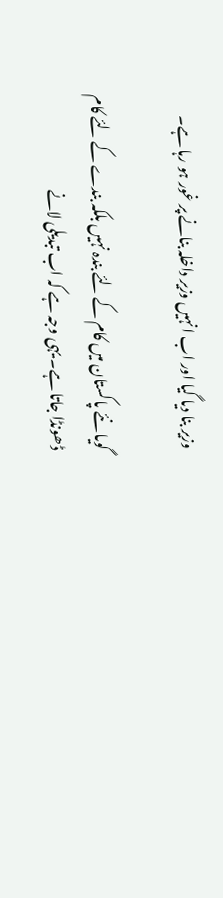وزیر بنا دیا گیا اور اب انہیں وزیر داخلہ بنانے پر غور ہو رہا ہے۔

گویا نئے پاکستان میں کام کے لئے بندہ نہیں بلکہ بندے کے لئے کام ڈھونڈا جاتا ہے۔ یہی وجہ ہے کہ اب تبدیلی لانے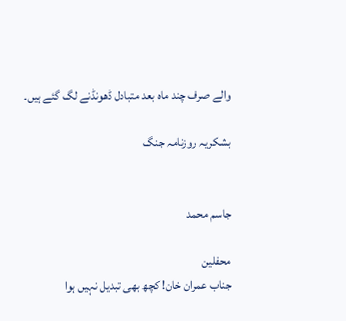والے صرف چند ماہ بعد متبادل ڈھونڈنے لگ گئے ہیں۔

بشکریہ روزنامہ جنگ


جاسم محمد

محفلین
جناب عمران خان! کچھ بھی تبدیل نہیں ہوا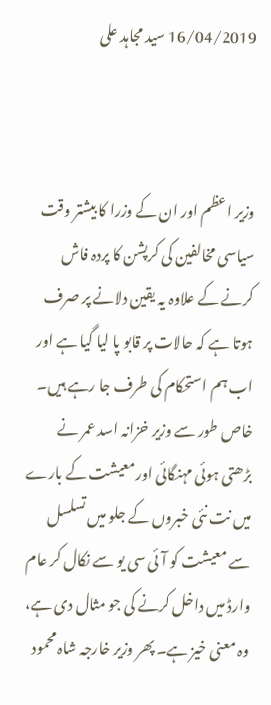16/04/2019 سید مجاہد علی



وزیر اعظم اور ان کے وزرا کا بیشتر وقت سیاسی مخالفین کی کرپشن کا پردہ فاش کرنے کے علاوہ یہ یقین دلانے پر صرف ہوتا ہے کہ حالات پر قابو پا لیا گیا ہے اور اب ہم استحکام کی طرف جا رہے ہیں۔ خاص طور سے وزیر خزانہ اسد عمر نے بڑھتی ہوئی مہنگائی اورمعیشت کے بارے میں نت نئی خبروں کے جلو میں تسلسل سے معیشت کو آئی سی یو سے نکال کر عام وارڈ میں داخل کرنے کی جو مثال دی ہے، وہ معنی خیز ہے۔ پھر وزیر خارجہ شاہ محمود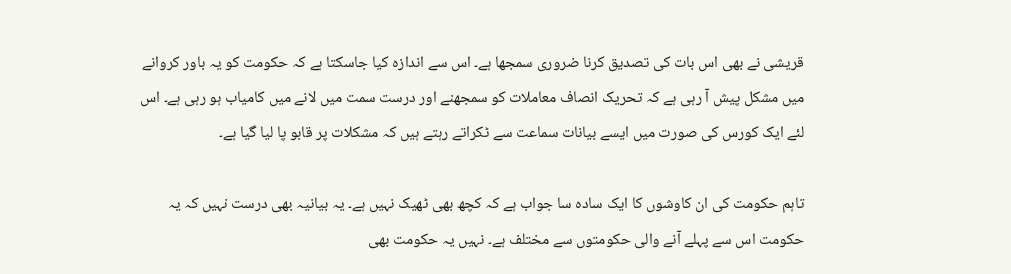قریشی نے بھی اس بات کی تصدیق کرنا ضروری سمجھا ہے۔ اس سے اندازہ کیا جاسکتا ہے کہ حکومت کو یہ باور کروانے میں مشکل پیش آ رہی ہے کہ تحریک انصاف معاملات کو سمجھنے اور درست سمت میں لانے میں کامیاب ہو رہی ہے۔ اس لئے ایک کورس کی صورت میں ایسے بیانات سماعت سے ٹکراتے رہتے ہیں کہ مشکلات پر قابو پا لیا گیا ہے۔

تاہم حکومت کی ان کاوشوں کا ایک سادہ سا جواب ہے کہ کچھ بھی ٹھیک نہیں ہے۔ یہ بیانیہ بھی درست نہیں کہ یہ حکومت اس سے پہلے آنے والی حکومتوں سے مختلف ہے۔ نہیں یہ حکومت بھی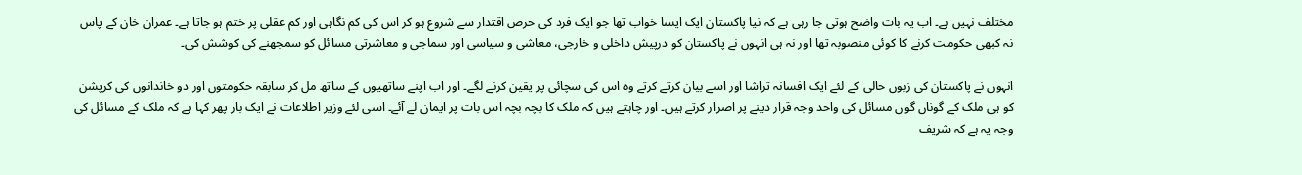مختلف نہیں ہے۔ اب یہ بات واضح ہوتی جا رہی ہے کہ نیا پاکستان ایک ایسا خواب تھا جو ایک فرد کی حرص اقتدار سے شروع ہو کر اس کی کم نگاہی اور کم عقلی پر ختم ہو جاتا ہے۔ عمران خان کے پاس نہ کبھی حکومت کرنے کا کوئی منصوبہ تھا اور نہ ہی انہوں نے پاکستان کو درپیش داخلی و خارجی، معاشی و سیاسی اور سماجی و معاشرتی مسائل کو سمجھنے کی کوشش کی۔

انہوں نے پاکستان کی زبوں حالی کے لئے ایک افسانہ تراشا اور اسے بیان کرتے کرتے وہ اس کی سچائی پر یقین کرنے لگے۔ اور اب اپنے ساتھیوں کے ساتھ مل کر سابقہ حکومتوں اور دو خاندانوں کی کرپشن کو ہی ملک کے گوناں گوں مسائل کی واحد وجہ قرار دینے پر اصرار کرتے ہیں۔ اور چاہتے ہیں کہ ملک کا بچہ بچہ اس بات پر ایمان لے آئے۔ اسی لئے وزیر اطلاعات نے ایک بار پھر کہا ہے کہ ملک کے مسائل کی وجہ یہ ہے کہ شریف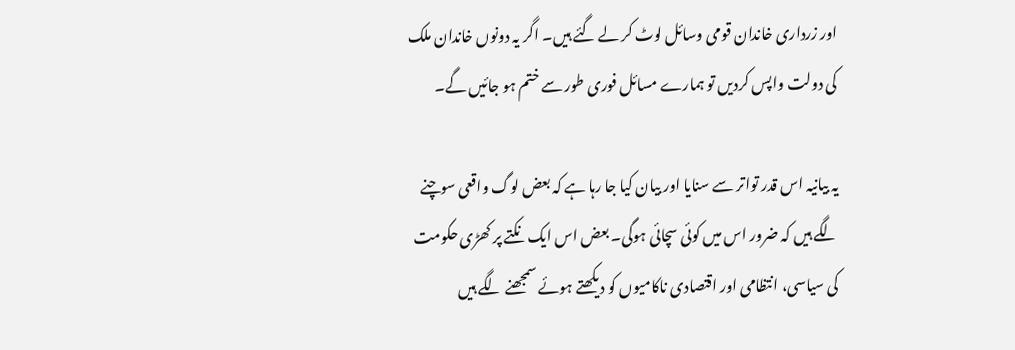اور زرداری خاندان قومی وسائل لوٹ کر لے گئے ہیں۔ اگر یہ دونوں خاندان ملک کی دولت واپس کردیں تو ہمارے مسائل فوری طور سے ختم ہو جائیں گے۔

یہ بیانیہ اس قدر تواتر سے سنایا اور بیان کیا جا رہا ہے کہ بعض لوگ واقعی سوچنے لگے ہیں کہ ضرور اس میں کوئی سچائی ہوگی۔ بعض اس ایک نکتے پر کھڑی حکومت کی سیاسی، انتظامی اور اقتصادی ناکامیوں کو دیکھتے ہوئے سمجھنے لگے ہیں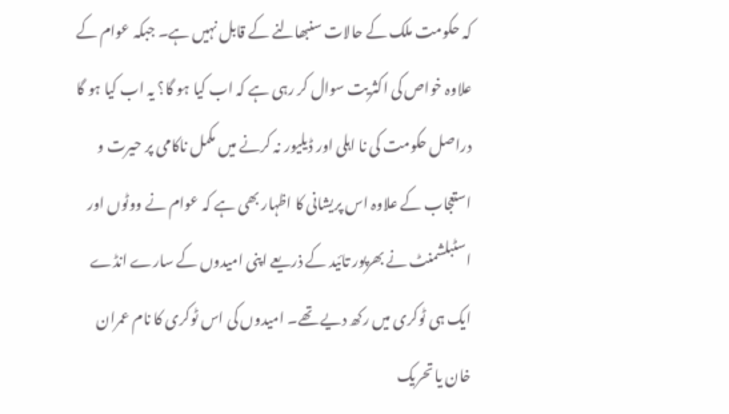کہ حکومت ملک کے حالات سنبھالنے کے قابل نہیں ہے۔ جبکہ عوام کے علاوہ خواص کی اکثریت سوال کر رہی ہے کہ اب کیا ہو گا؟ یہ اب کیا ہو گا دراصل حکومت کی نا اہلی اور ڈیلیور نہ کرنے میں مکمل ناکامی پر حیرت و استعجاب کے علاوہ اس پریشانی کا اظہار بھی ہے کہ عوام نے ووٹوں اور اسٹبلشمنٹ نے بھرپور تائید کے ذریعے اپنی امیدوں کے سارے انڈے ایک ہی ٹوکری میں رکھ دیے تھے۔ امیدوں کی اس ٹوکری کا نام عمران خان یا تحریک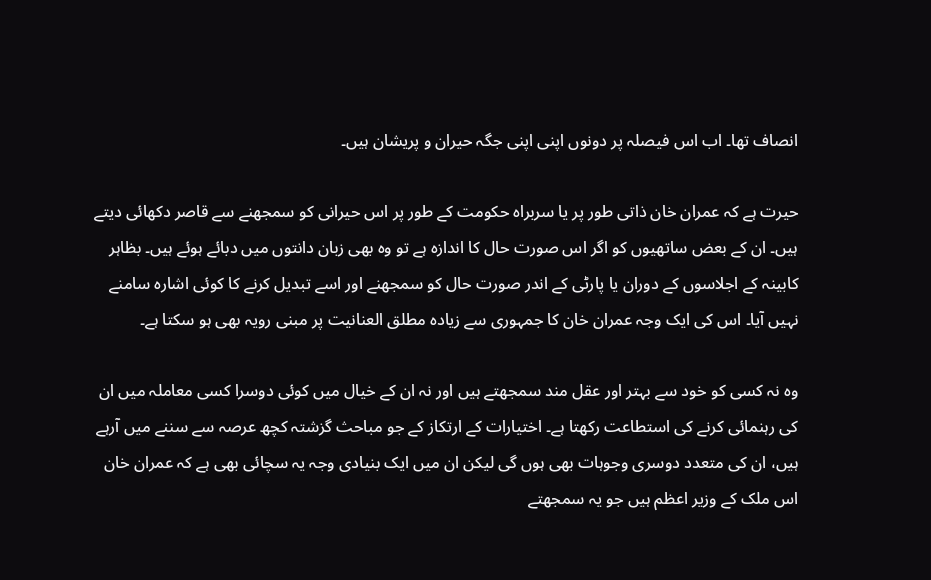انصاف تھا۔ اب اس فیصلہ پر دونوں اپنی اپنی جگہ حیران و پریشان ہیں۔

حیرت ہے کہ عمران خان ذاتی طور پر یا سربراہ حکومت کے طور پر اس حیرانی کو سمجھنے سے قاصر دکھائی دیتے ہیں۔ ان کے بعض ساتھیوں کو اگر اس صورت حال کا اندازہ ہے تو وہ بھی زبان دانتوں میں دبائے ہوئے ہیں۔ بظاہر کابینہ کے اجلاسوں کے دوران یا پارٹی کے اندر صورت حال کو سمجھنے اور اسے تبدیل کرنے کا کوئی اشارہ سامنے نہیں آیا۔ اس کی ایک وجہ عمران خان کا جمہوری سے زیادہ مطلق العنانیت پر مبنی رویہ بھی ہو سکتا ہے۔

وہ نہ کسی کو خود سے بہتر اور عقل مند سمجھتے ہیں اور نہ ان کے خیال میں کوئی دوسرا کسی معاملہ میں ان کی رہنمائی کرنے کی استطاعت رکھتا ہے۔ اختیارات کے ارتکاز کے جو مباحث گزشتہ کچھ عرصہ سے سننے میں آرہے ہیں، ان کی متعدد دوسری وجوہات بھی ہوں گی لیکن ان میں ایک بنیادی وجہ یہ سچائی بھی ہے کہ عمران خان اس ملک کے وزیر اعظم ہیں جو یہ سمجھتے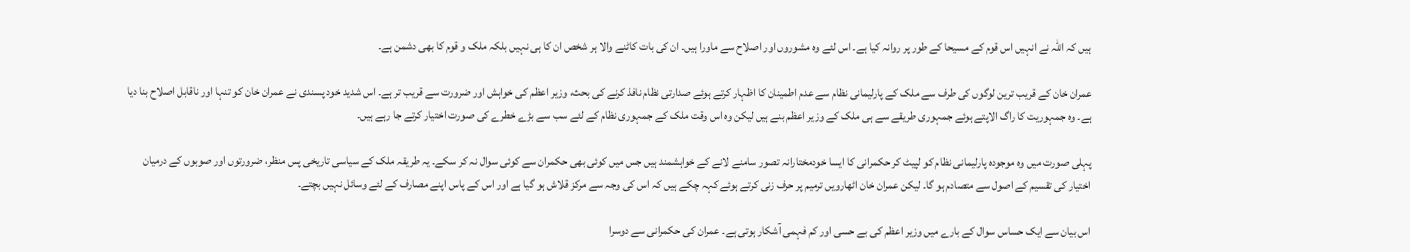ہیں کہ اللہ نے انہیں اس قوم کے مسیحا کے طور پر روانہ کیا ہے۔ اس لئے وہ مشوروں اور اصلاح سے ماورا ہیں۔ ان کی بات کاٹنے والا ہر شخص ان کا ہی نہیں بلکہ ملک و قوم کا بھی دشمن ہے۔

عمران خان کے قریب ترین لوگوں کی طرف سے ملک کے پارلیمانی نظام سے عدم اطمینان کا اظہار کرتے ہوئے صدارتی نظام نافذ کرنے کی بحث، وزیر اعظم کی خواہش اور ضرورت سے قریب تر ہے۔ اس شدید خود پسندی نے عمران خان کو تنہا اور ناقابل اصلاح بنا دیا ہے۔ وہ جمہوریت کا راگ الاپتے ہوئے جمہوری طریقے سے ہی ملک کے وزیر اعظم بنے ہیں لیکن وہ اس وقت ملک کے جمہوری نظام کے لئے سب سے بڑے خطرے کی صورت اختیار کرتے جا رہے ہیں۔

پہلی صورت میں وہ موجودہ پارلیمانی نظام کو لپیٹ کر حکمرانی کا ایسا خودمختارانہ تصور سامنے لانے کے خواہشمند ہیں جس میں کوئی بھی حکمران سے کوئی سوال نہ کر سکے۔ یہ طریقہ ملک کے سیاسی تاریخی پس منظر، ضرورتوں اور صوبوں کے درمیان اختیار کی تقسیم کے اصول سے متصادم ہو گا۔ لیکن عمران خان اٹھارویں ترمیم پر حرف زنی کرتے ہوئے کہہ چکے ہیں کہ اس کی وجہ سے مرکز قلاش ہو گیا ہے اور اس کے پاس اپنے مصارف کے لئے وسائل نہیں بچتے۔

اس بیان سے ایک حساس سوال کے بارے میں وزیر اعظم کی بے حسی اور کم فہمی آشکار ہوتی ہے۔ عمران کی حکمرانی سے دوسرا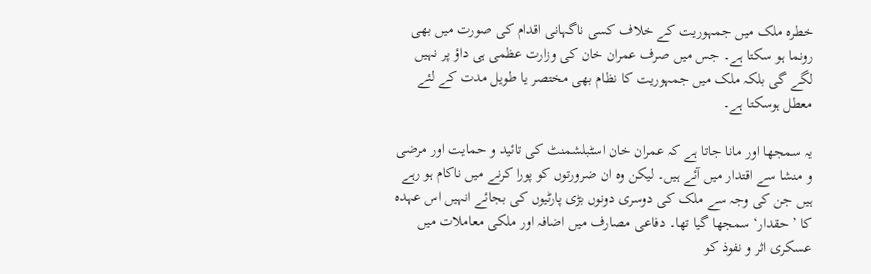خطرہ ملک میں جمہوریت کے خلاف کسی ناگہانی اقدام کی صورت میں بھی رونما ہو سکتا ہے۔ جس میں صرف عمران خان کی وزارت عظمی ہی داؤ پر نہیں لگے گی بلکہ ملک میں جمہوریت کا نظام بھی مختصر یا طویل مدت کے لئے معطل ہوسکتا ہے۔

یہ سمجھا اور مانا جاتا ہے کہ عمران خان اسٹبلشمنٹ کی تائید و حمایت اور مرضی و منشا سے اقتدار میں آئے ہیں۔ لیکن وہ ان ضرورتوں کو پورا کرنے میں ناکام ہو رہے ہیں جن کی وجہ سے ملک کی دوسری دونوں بڑی پارٹیوں کی بجائے انہیں اس عہدہ کا ’حقدار‘ سمجھا گیا تھا۔ دفاعی مصارف میں اضافہ اور ملکی معاملات میں عسکری اثر و نفوذ کو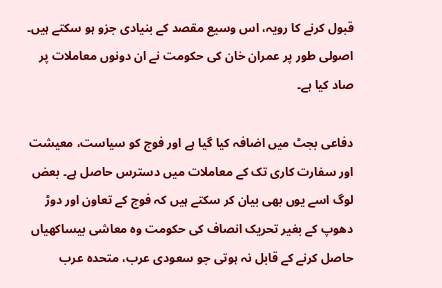قبول کرنے کا رویہ، اس وسیع مقصد کے بنیادی جزو ہو سکتے ہیں۔ اصولی طور پر عمران خان کی حکومت نے ان دونوں معاملات پر صاد کیا ہے۔

دفاعی بجٹ میں اضافہ کیا گیا ہے اور فوج کو سیاست، معیشت اور سفارت کاری تک کے معاملات میں دسترس حاصل ہے۔ بعض لوگ اسے یوں بھی بیان کر سکتے ہیں کہ فوج کے تعاون اور دوڑ دھوپ کے بغیر تحریک انصاف کی حکومت وہ معاشی بیساکھیاں حاصل کرنے کے قابل نہ ہوتی جو سعودی عرب، متحدہ عرب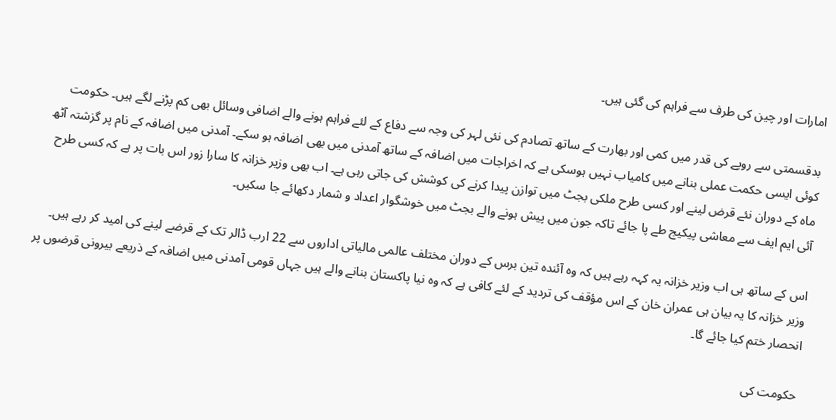امارات اور چین کی طرف سے فراہم کی گئی ہیں۔

بدقسمتی سے روپے کی قدر میں کمی اور بھارت کے ساتھ تصادم کی نئی لہر کی وجہ سے دفاع کے لئے فراہم ہونے والے اضافی وسائل بھی کم پڑنے لگے ہیں۔ حکومت کوئی ایسی حکمت عملی بنانے میں کامیاب نہیں ہوسکی ہے کہ اخراجات میں اضافہ کے ساتھ آمدنی میں بھی اضافہ ہو سکے۔ آمدنی میں اضافہ کے نام پر گزشتہ آٹھ ماہ کے دوران نئے قرض لینے اور کسی طرح ملکی بجٹ میں توازن پیدا کرنے کی کوشش کی جاتی رہی ہے۔ اب بھی وزیر خزانہ کا سارا زور اس بات پر ہے کہ کسی طرح آئی ایم ایف سے معاشی پیکیج طے پا جائے تاکہ جون میں پیش ہونے والے بجٹ میں خوشگوار اعداد و شمار دکھائے جا سکیں۔

اس کے ساتھ ہی اب وزیر خزانہ یہ کہہ رہے ہیں کہ وہ آئندہ تین برس کے دوران مختلف عالمی مالیاتی اداروں سے 22 ارب ڈالر تک کے قرضے لینے کی امید کر رہے ہیں۔ وزیر خزانہ کا یہ بیان ہی عمران خان کے اس مؤقف کی تردید کے لئے کافی ہے کہ وہ نیا پاکستان بنانے والے ہیں جہاں قومی آمدنی میں اضافہ کے ذریعے بیرونی قرضوں پر انحصار ختم کیا جائے گا۔

حکومت کی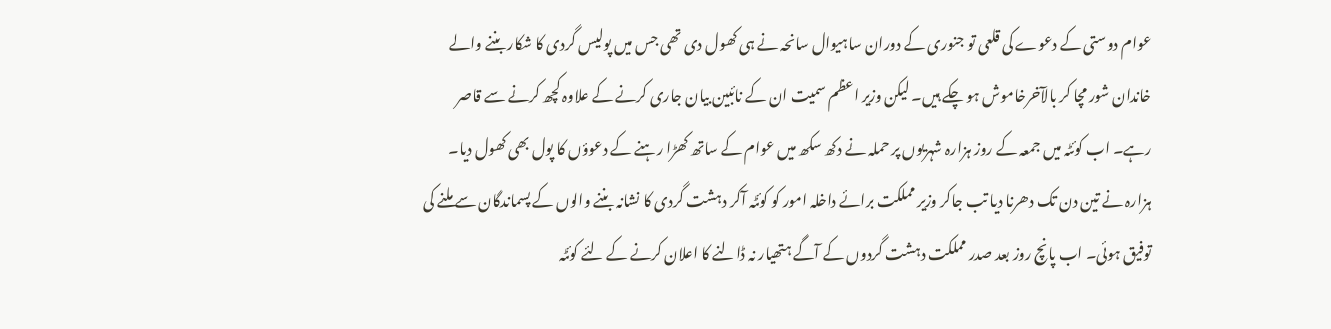عوام دوستی کے دعوے کی قلعی تو جنوری کے دوران ساہیوال سانحہ نے ہی کھول دی تھی جس میں پولیس گردی کا شکار بننے والے خاندان شور مچا کر بالآخرخاموش ہو چکے ہیں۔ لیکن وزیر اعظم سمیت ان کے نائبین بیان جاری کرنے کے علاوہ کچھ کرنے سے قاصر رہے۔ اب کوئٹہ میں جمعہ کے روز ہزارہ شہریوں پر حملہ نے دکھ سکھ میں عوام کے ساتھ کھڑا رہنے کے دعوؤں کا پول بھی کھول دیا۔ ہزارہ نے تین دن تک دھرنا دیا تب جاکر وزیر مملکت برائے داخلہ امور کو کوئٹہ آکر دہشت گردی کا نشانہ بننے والوں کے پسماندگان سے ملنے کی توفیق ہوئی۔ اب پانچ روز بعد صدر مملکت دہشت گردوں کے آگے ہتھیار نہ ڈالنے کا اعلان کرنے کے لئے کوئٹہ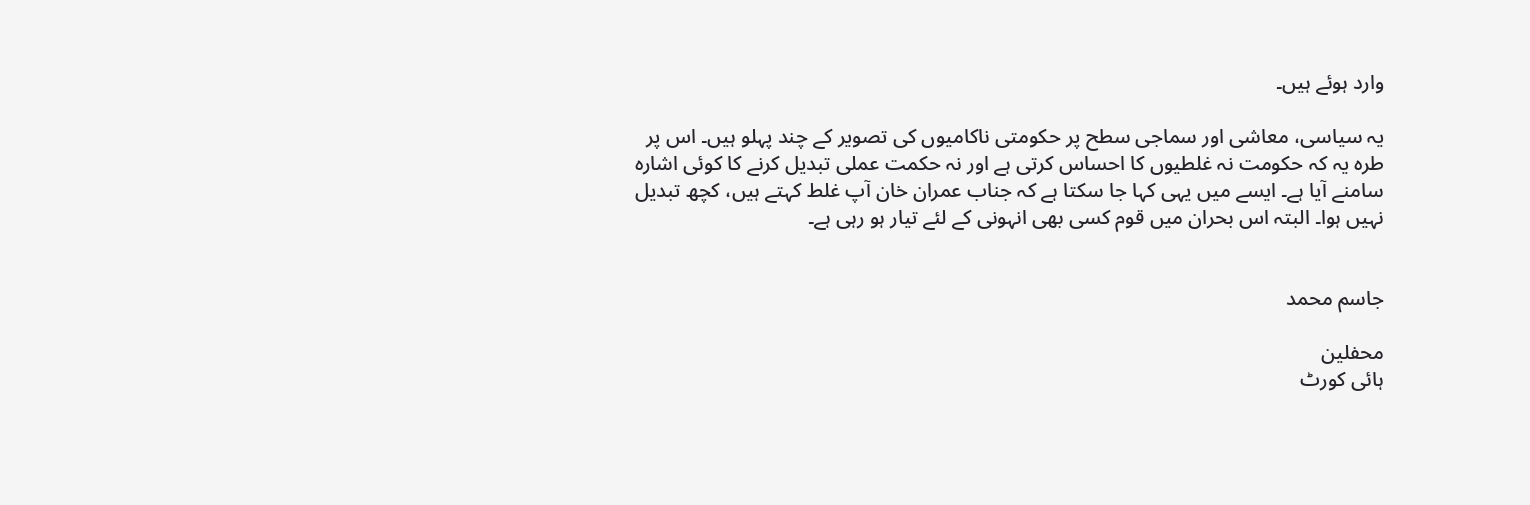وارد ہوئے ہیں۔

یہ سیاسی، معاشی اور سماجی سطح پر حکومتی ناکامیوں کی تصویر کے چند پہلو ہیں۔ اس پر طرہ یہ کہ حکومت نہ غلطیوں کا احساس کرتی ہے اور نہ حکمت عملی تبدیل کرنے کا کوئی اشارہ سامنے آیا ہے۔ ایسے میں یہی کہا جا سکتا ہے کہ جناب عمران خان آپ غلط کہتے ہیں، کچھ تبدیل نہیں ہوا۔ البتہ اس بحران میں قوم کسی بھی انہونی کے لئے تیار ہو رہی ہے۔


جاسم محمد

محفلین
ہائی کورٹ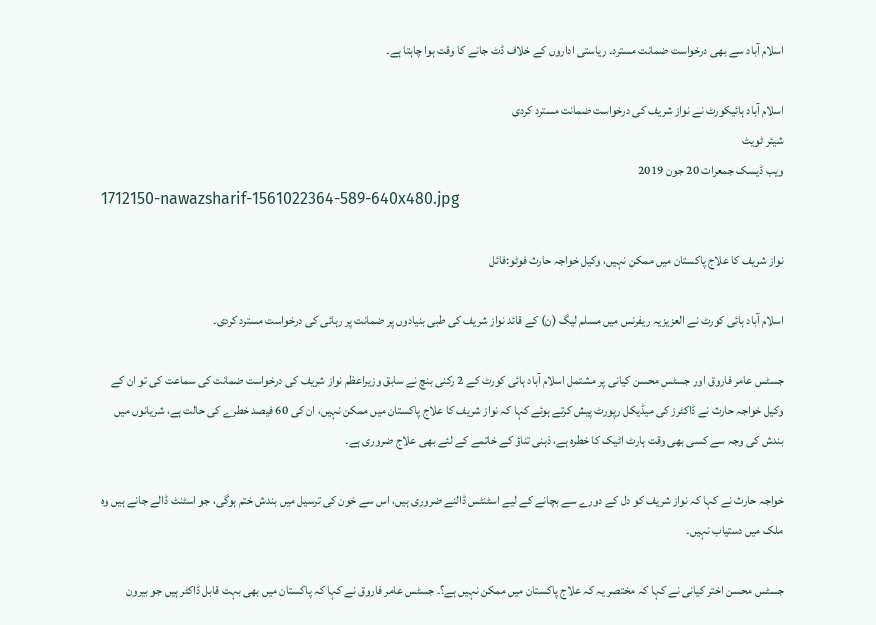اسلام آباد سے بھی درخواست ضمانت مسترد۔ ریاستی اداروں کے خلاف ڈٹ جانے کا وقت ہوا چاہتا ہے۔

اسلام آباد ہائیکورٹ نے نواز شریف کی درخواست ضمانت مسترد کردی
شیئر ٹویٹ
ویب ڈیسک جمعرات 20 جون 2019
1712150-nawazsharif-1561022364-589-640x480.jpg

نواز شریف کا علاج پاکستان میں ممکن نہیں، وکیل خواجہ حارث فوٹو:فائل

اسلام آباد ہائی کورٹ نے العزیزیہ ریفرنس میں مسلم لیگ (ن) کے قائد نواز شریف کی طبی بنیادوں پر ضمانت پر رہائی کی درخواست مسترد کردی۔

جسٹس عامر فاروق اور جسٹس محسن کیانی پر مشتمل اسلام آباد ہائی کورٹ کے 2 رکنی بنچ نے سابق وزیراعظم نواز شریف کی درخواست ضمانت کی سماعت کی تو ان کے وکیل خواجہ حارث نے ڈاکٹرز کی میڈیکل رپورٹ پیش کرتے ہوئے کہا کہ نواز شریف کا علاج پاکستان میں ممکن نہیں، ان کی 60 فیصد خطرے کی حالت ہے، شریانوں میں بندش کی وجہ سے کسی بھی وقت ہارٹ اٹیک کا خطرہ ہے، ذہنی تناؤ کے خاتمے کے لئے بھی علاج ضروری ہے۔

خواجہ حارث نے کہا کہ نواز شریف کو دل کے دورے سے بچانے کے لیے اسٹنٹس ڈالنے ضروری ہیں، اس سے خون کی ترسیل میں بندش ختم ہوگی، جو اسٹنٹ ڈالے جانے ہیں وہ ملک میں دستیاب نہیں۔

جسٹس محسن اختر کیانی نے کہا کہ مختصر یہ کہ علاج پاکستان میں ممکن نہیں ہے؟۔ جسٹس عامر فاروق نے کہا کہ پاکستان میں بھی بہت قابل ڈاکٹر ہیں جو بیرون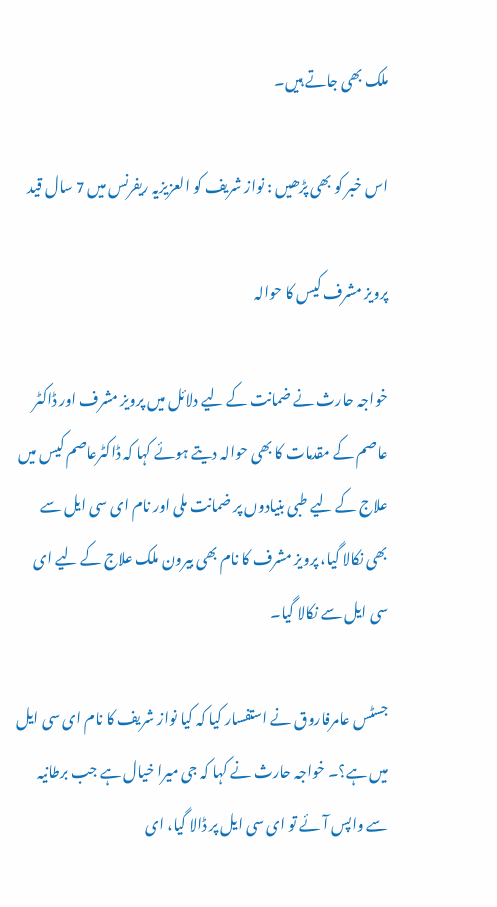ملک بھی جاتے ہیں۔

اس خبر کو بھی پڑھیں : نواز شریف کو العزیزیہ ریفرنس میں 7 سال قید

پرویز مشرف کیس کا حوالہ

خواجہ حارث نے ضمانت کے لیے دلائل میں پرویز مشرف اور ڈاکٹر عاصم کے مقدمات کا بھی حوالہ دیتے ہوئے کہا کہ ڈاکٹرعاصم کیس میں علاج کے لیے طبی بنیادوں پر ضمانت ملی اور نام ای سی ایل سے بھی نکالا گیا، پرویز مشرف کا نام بھی بیرون ملک علاج کے لیے ای سی ایل سے نکالا گیا۔

جسٹس عامرفاروق نے استفسار کیا کہ کیا نواز شریف کا نام ای سی ایل میں ہے؟۔ خواجہ حارث نے کہا کہ جی میرا خیال ہے جب برطانیہ سے واپس آئے تو ای سی ایل پر ڈالا گیا، ای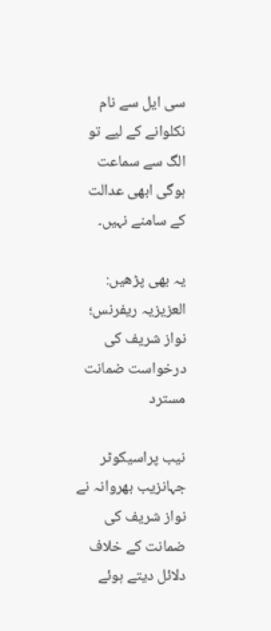سی ایل سے نام نکلوانے کے لیے تو الگ سے سماعت ہوگی ابھی عدالت کے سامنے نہیں۔

یہ بھی پڑھیں: العزیزیہ ریفرنس؛ نواز شریف کی درخواست ضمانت مسترد

نیب پراسیکوٹر جہانزیب بھروانہ نے نواز شریف کی ضمانت کے خلاف دلائل دیتے ہوئے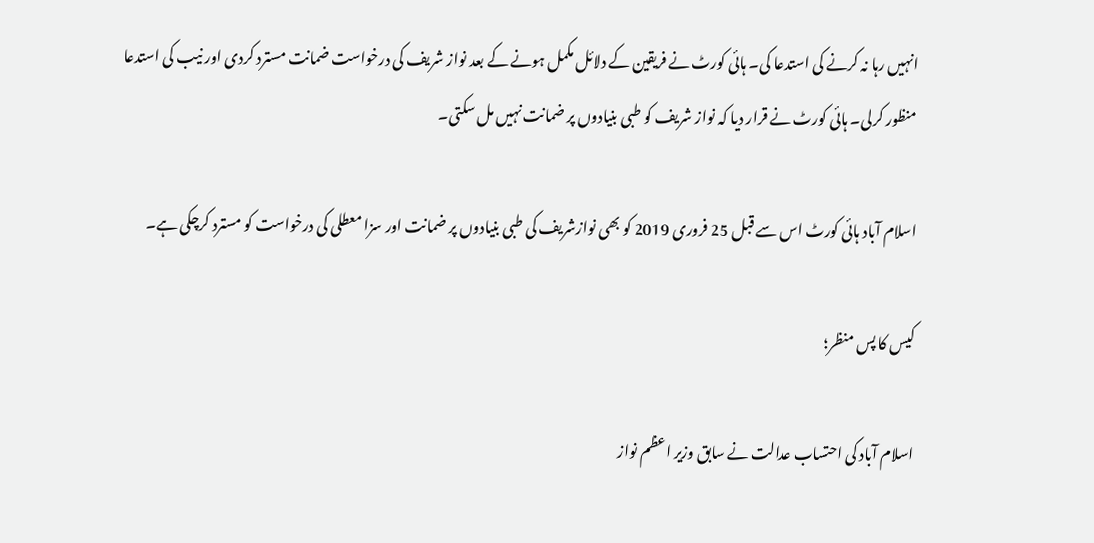انہیں رہا نہ کرنے کی استدعا کی۔ ہائی کورٹ نے فریقین کے دلائل مکمل ہونے کے بعد نواز شریف کی درخواست ضمانت مسترد کردی اور نیب کی استدعا منظور کرلی۔ ہائی کورٹ نے قرار دیا کہ نواز شریف کو طبی بنیادوں پر ضمانت نہیں مل سکتی۔

اسلام آباد ہائی کورٹ اس سے قبل 25 فروری 2019 کو بھی نوازشریف کی طبی بنیادوں پر ضمانت اور سزا معطلی کی درخواست کو مسترد کرچکی ہے۔

کیس کا پس منظر؛

اسلام آباد کی احتساب عدالت نے سابق وزیر اعظم نواز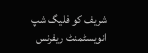شریف کو فلیگ شپ انویسٹمنٹ ریفرنس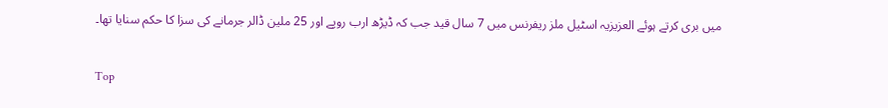میں بری کرتے ہوئے العزیزیہ اسٹیل ملز ریفرنس میں 7 سال قید جب کہ ڈیڑھ ارب روپے اور 25 ملین ڈالر جرمانے کی سزا کا حکم سنایا تھا۔

Top